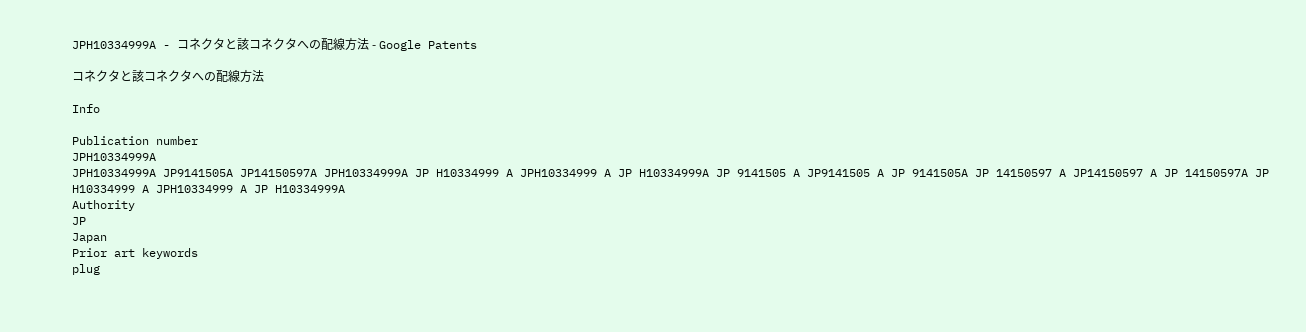JPH10334999A - コネクタと該コネクタへの配線方法 - Google Patents

コネクタと該コネクタへの配線方法

Info

Publication number
JPH10334999A
JPH10334999A JP9141505A JP14150597A JPH10334999A JP H10334999 A JPH10334999 A JP H10334999A JP 9141505 A JP9141505 A JP 9141505A JP 14150597 A JP14150597 A JP 14150597A JP H10334999 A JPH10334999 A JP H10334999A
Authority
JP
Japan
Prior art keywords
plug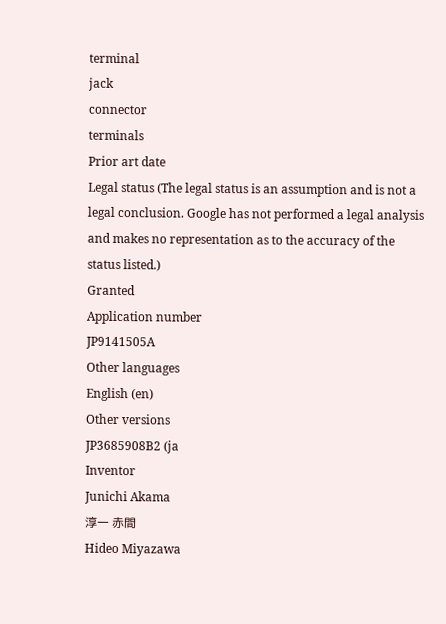terminal
jack
connector
terminals
Prior art date
Legal status (The legal status is an assumption and is not a legal conclusion. Google has not performed a legal analysis and makes no representation as to the accuracy of the status listed.)
Granted
Application number
JP9141505A
Other languages
English (en)
Other versions
JP3685908B2 (ja
Inventor
Junichi Akama
淳一 赤間
Hideo Miyazawa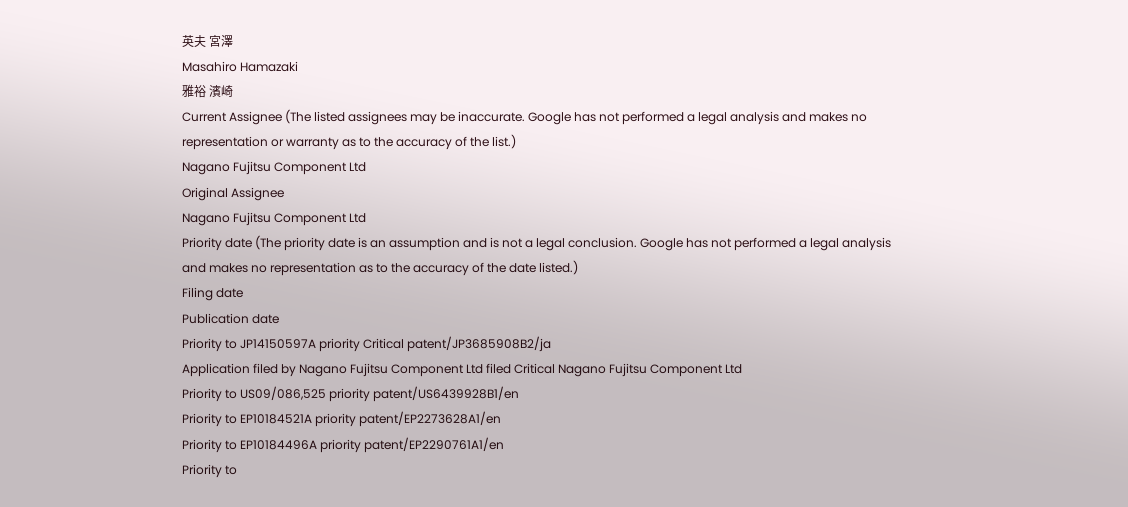英夫 宮澤
Masahiro Hamazaki
雅裕 濱崎
Current Assignee (The listed assignees may be inaccurate. Google has not performed a legal analysis and makes no representation or warranty as to the accuracy of the list.)
Nagano Fujitsu Component Ltd
Original Assignee
Nagano Fujitsu Component Ltd
Priority date (The priority date is an assumption and is not a legal conclusion. Google has not performed a legal analysis and makes no representation as to the accuracy of the date listed.)
Filing date
Publication date
Priority to JP14150597A priority Critical patent/JP3685908B2/ja
Application filed by Nagano Fujitsu Component Ltd filed Critical Nagano Fujitsu Component Ltd
Priority to US09/086,525 priority patent/US6439928B1/en
Priority to EP10184521A priority patent/EP2273628A1/en
Priority to EP10184496A priority patent/EP2290761A1/en
Priority to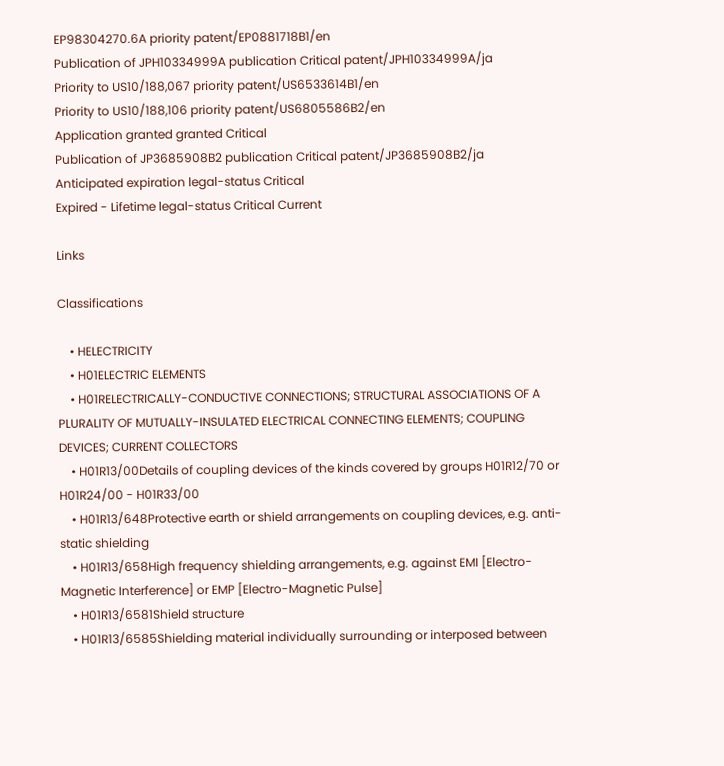EP98304270.6A priority patent/EP0881718B1/en
Publication of JPH10334999A publication Critical patent/JPH10334999A/ja
Priority to US10/188,067 priority patent/US6533614B1/en
Priority to US10/188,106 priority patent/US6805586B2/en
Application granted granted Critical
Publication of JP3685908B2 publication Critical patent/JP3685908B2/ja
Anticipated expiration legal-status Critical
Expired - Lifetime legal-status Critical Current

Links

Classifications

    • HELECTRICITY
    • H01ELECTRIC ELEMENTS
    • H01RELECTRICALLY-CONDUCTIVE CONNECTIONS; STRUCTURAL ASSOCIATIONS OF A PLURALITY OF MUTUALLY-INSULATED ELECTRICAL CONNECTING ELEMENTS; COUPLING DEVICES; CURRENT COLLECTORS
    • H01R13/00Details of coupling devices of the kinds covered by groups H01R12/70 or H01R24/00 - H01R33/00
    • H01R13/648Protective earth or shield arrangements on coupling devices, e.g. anti-static shielding
    • H01R13/658High frequency shielding arrangements, e.g. against EMI [Electro-Magnetic Interference] or EMP [Electro-Magnetic Pulse]
    • H01R13/6581Shield structure
    • H01R13/6585Shielding material individually surrounding or interposed between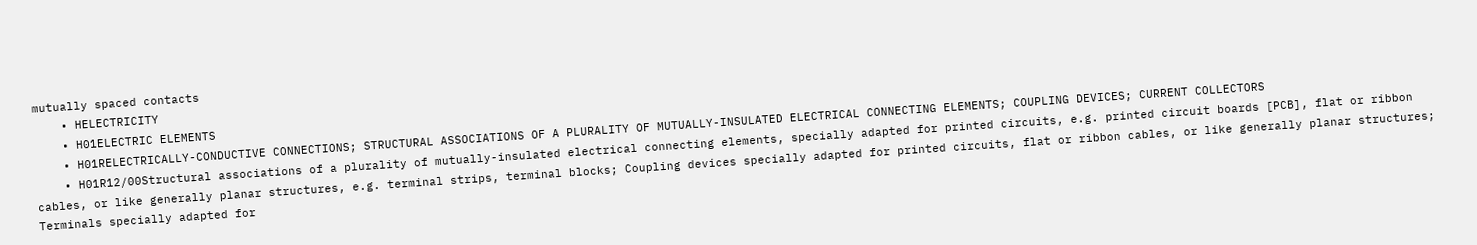mutually spaced contacts
    • HELECTRICITY
    • H01ELECTRIC ELEMENTS
    • H01RELECTRICALLY-CONDUCTIVE CONNECTIONS; STRUCTURAL ASSOCIATIONS OF A PLURALITY OF MUTUALLY-INSULATED ELECTRICAL CONNECTING ELEMENTS; COUPLING DEVICES; CURRENT COLLECTORS
    • H01R12/00Structural associations of a plurality of mutually-insulated electrical connecting elements, specially adapted for printed circuits, e.g. printed circuit boards [PCB], flat or ribbon cables, or like generally planar structures, e.g. terminal strips, terminal blocks; Coupling devices specially adapted for printed circuits, flat or ribbon cables, or like generally planar structures; Terminals specially adapted for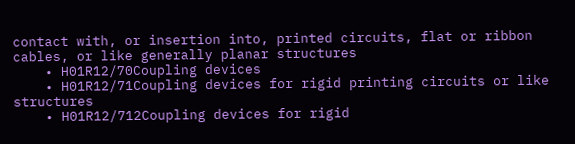contact with, or insertion into, printed circuits, flat or ribbon cables, or like generally planar structures
    • H01R12/70Coupling devices
    • H01R12/71Coupling devices for rigid printing circuits or like structures
    • H01R12/712Coupling devices for rigid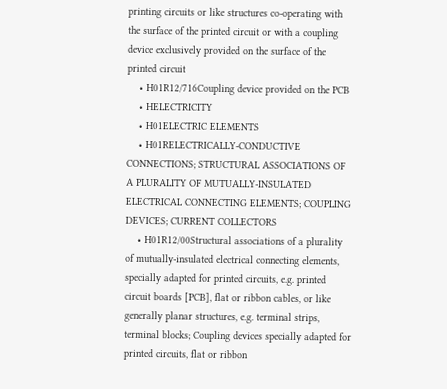printing circuits or like structures co-operating with the surface of the printed circuit or with a coupling device exclusively provided on the surface of the printed circuit
    • H01R12/716Coupling device provided on the PCB
    • HELECTRICITY
    • H01ELECTRIC ELEMENTS
    • H01RELECTRICALLY-CONDUCTIVE CONNECTIONS; STRUCTURAL ASSOCIATIONS OF A PLURALITY OF MUTUALLY-INSULATED ELECTRICAL CONNECTING ELEMENTS; COUPLING DEVICES; CURRENT COLLECTORS
    • H01R12/00Structural associations of a plurality of mutually-insulated electrical connecting elements, specially adapted for printed circuits, e.g. printed circuit boards [PCB], flat or ribbon cables, or like generally planar structures, e.g. terminal strips, terminal blocks; Coupling devices specially adapted for printed circuits, flat or ribbon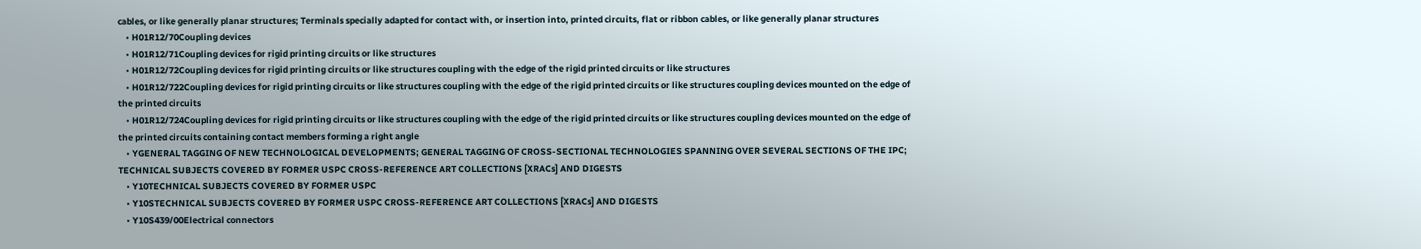cables, or like generally planar structures; Terminals specially adapted for contact with, or insertion into, printed circuits, flat or ribbon cables, or like generally planar structures
    • H01R12/70Coupling devices
    • H01R12/71Coupling devices for rigid printing circuits or like structures
    • H01R12/72Coupling devices for rigid printing circuits or like structures coupling with the edge of the rigid printed circuits or like structures
    • H01R12/722Coupling devices for rigid printing circuits or like structures coupling with the edge of the rigid printed circuits or like structures coupling devices mounted on the edge of the printed circuits
    • H01R12/724Coupling devices for rigid printing circuits or like structures coupling with the edge of the rigid printed circuits or like structures coupling devices mounted on the edge of the printed circuits containing contact members forming a right angle
    • YGENERAL TAGGING OF NEW TECHNOLOGICAL DEVELOPMENTS; GENERAL TAGGING OF CROSS-SECTIONAL TECHNOLOGIES SPANNING OVER SEVERAL SECTIONS OF THE IPC; TECHNICAL SUBJECTS COVERED BY FORMER USPC CROSS-REFERENCE ART COLLECTIONS [XRACs] AND DIGESTS
    • Y10TECHNICAL SUBJECTS COVERED BY FORMER USPC
    • Y10STECHNICAL SUBJECTS COVERED BY FORMER USPC CROSS-REFERENCE ART COLLECTIONS [XRACs] AND DIGESTS
    • Y10S439/00Electrical connectors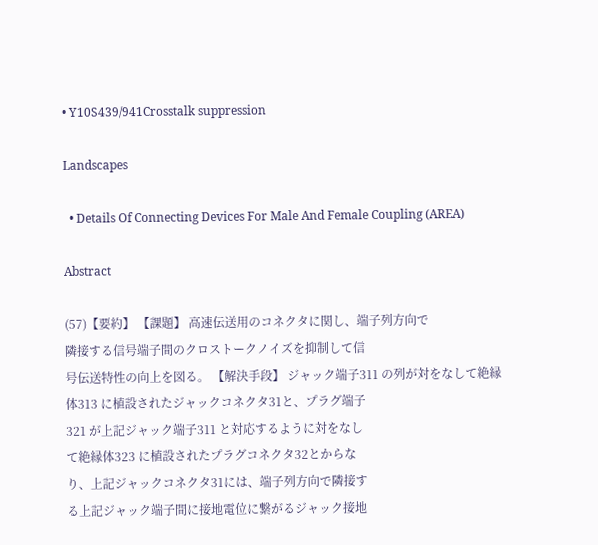• Y10S439/941Crosstalk suppression

Landscapes

  • Details Of Connecting Devices For Male And Female Coupling (AREA)

Abstract

(57)【要約】 【課題】 高速伝送用のコネクタに関し、端子列方向で
隣接する信号端子間のクロストークノイズを抑制して信
号伝送特性の向上を図る。 【解決手段】 ジャック端子311 の列が対をなして絶縁
体313 に植設されたジャックコネクタ31と、プラグ端子
321 が上記ジャック端子311 と対応するように対をなし
て絶縁体323 に植設されたプラグコネクタ32とからな
り、上記ジャックコネクタ31には、端子列方向で隣接す
る上記ジャック端子間に接地電位に繋がるジャック接地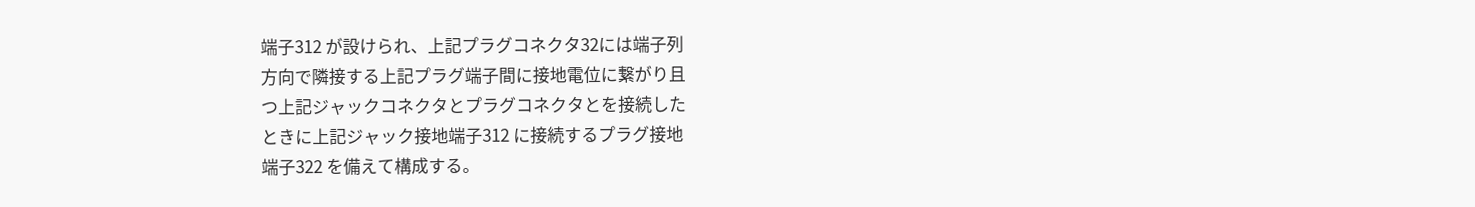端子312 が設けられ、上記プラグコネクタ32には端子列
方向で隣接する上記プラグ端子間に接地電位に繋がり且
つ上記ジャックコネクタとプラグコネクタとを接続した
ときに上記ジャック接地端子312 に接続するプラグ接地
端子322 を備えて構成する。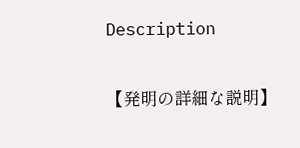Description

【発明の詳細な説明】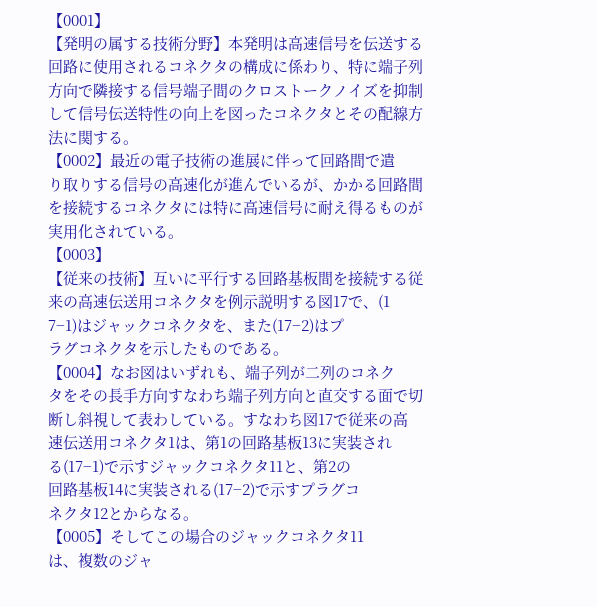【0001】
【発明の属する技術分野】本発明は高速信号を伝送する
回路に使用されるコネクタの構成に係わり、特に端子列
方向で隣接する信号端子間のクロストークノイズを抑制
して信号伝送特性の向上を図ったコネクタとその配線方
法に関する。
【0002】最近の電子技術の進展に伴って回路間で遣
り取りする信号の高速化が進んでいるが、かかる回路間
を接続するコネクタには特に高速信号に耐え得るものが
実用化されている。
【0003】
【従来の技術】互いに平行する回路基板間を接続する従
来の高速伝送用コネクタを例示説明する図17で、(1
7−1)はジャックコネクタを、また(17−2)はプ
ラグコネクタを示したものである。
【0004】なお図はいずれも、端子列が二列のコネク
タをその長手方向すなわち端子列方向と直交する面で切
断し斜視して表わしている。すなわち図17で従来の高
速伝送用コネクタ1は、第1の回路基板13に実装され
る(17−1)で示すジャックコネクタ11と、第2の
回路基板14に実装される(17−2)で示すプラグコ
ネクタ12とからなる。
【0005】そしてこの場合のジャックコネクタ11
は、複数のジャ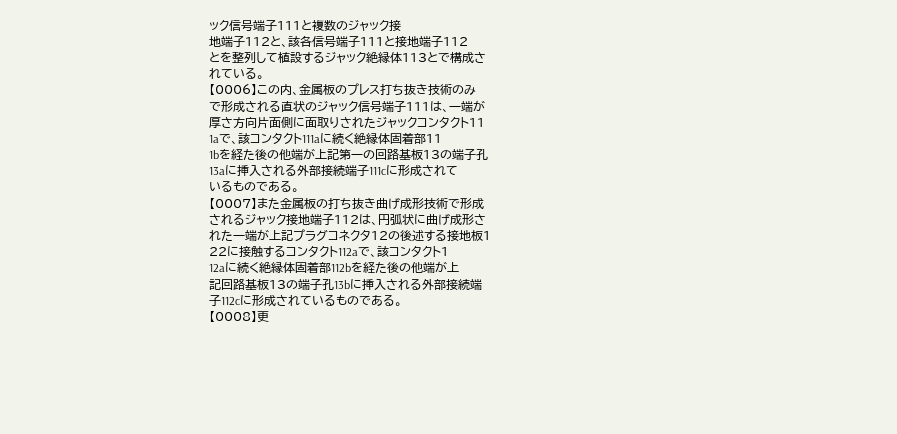ック信号端子111と複数のジャック接
地端子112と、該各信号端子111と接地端子112
とを整列して植設するジャック絶縁体113とで構成さ
れている。
【0006】この内、金属板のプレス打ち抜き技術のみ
で形成される直状のジャック信号端子111は、一端が
厚さ方向片面側に面取りされたジャックコンタクト11
1aで、該コンタクト111aに続く絶縁体固着部11
1bを経た後の他端が上記第一の回路基板13の端子孔
13aに挿入される外部接続端子111cに形成されて
いるものである。
【0007】また金属板の打ち抜き曲げ成形技術で形成
されるジャック接地端子112は、円弧状に曲げ成形さ
れた一端が上記プラグコネクタ12の後述する接地板1
22に接触するコンタクト112aで、該コンタクト1
12aに続く絶縁体固着部112bを経た後の他端が上
記回路基板13の端子孔13bに挿入される外部接続端
子112cに形成されているものである。
【0008】更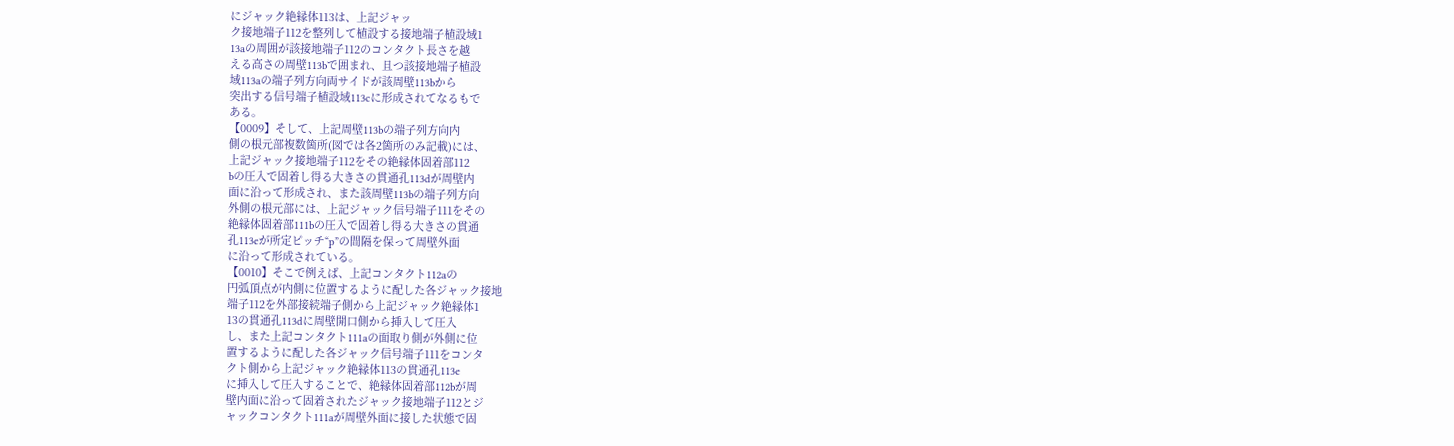にジャック絶縁体113は、上記ジャッ
ク接地端子112を整列して植設する接地端子植設域1
13aの周囲が該接地端子112のコンタクト長さを越
える高さの周壁113bで囲まれ、且つ該接地端子植設
域113aの端子列方向両サイドが該周壁113bから
突出する信号端子植設域113cに形成されてなるもで
ある。
【0009】そして、上記周壁113bの端子列方向内
側の根元部複数箇所(図では各2箇所のみ記載)には、
上記ジャック接地端子112をその絶縁体固着部112
bの圧入で固着し得る大きさの貫通孔113dが周壁内
面に沿って形成され、また該周壁113bの端子列方向
外側の根元部には、上記ジャック信号端子111をその
絶縁体固着部111bの圧入で固着し得る大きさの貫通
孔113eが所定ピッチ“p”の間隔を保って周壁外面
に沿って形成されている。
【0010】そこで例えば、上記コンタクト112aの
円弧頂点が内側に位置するように配した各ジャック接地
端子112を外部接続端子側から上記ジャック絶縁体1
13の貫通孔113dに周壁開口側から挿入して圧入
し、また上記コンタクト111aの面取り側が外側に位
置するように配した各ジャック信号端子111をコンタ
クト側から上記ジャック絶縁体113の貫通孔113e
に挿入して圧入することで、絶縁体固着部112bが周
壁内面に沿って固着されたジャック接地端子112とジ
ャックコンタクト111aが周壁外面に接した状態で固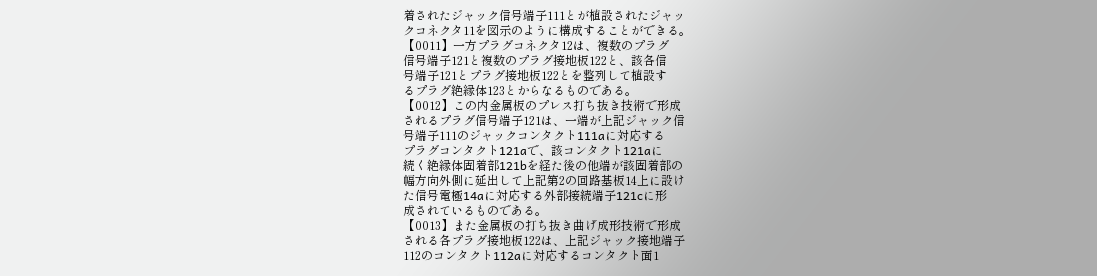着されたジャック信号端子111とが植設されたジャッ
クコネクタ11を図示のように構成することができる。
【0011】一方プラグコネクタ12は、複数のプラグ
信号端子121と複数のプラグ接地板122と、該各信
号端子121とプラグ接地板122とを整列して植設す
るプラグ絶縁体123とからなるものである。
【0012】この内金属板のプレス打ち抜き技術で形成
されるプラグ信号端子121は、一端が上記ジャック信
号端子111のジャックコンタクト111aに対応する
プラグコンタクト121aで、該コンタクト121aに
続く絶縁体固着部121bを経た後の他端が該固着部の
幅方向外側に延出して上記第2の回路基板14上に設け
た信号電極14aに対応する外部接続端子121cに形
成されているものである。
【0013】また金属板の打ち抜き曲げ成形技術で形成
される各プラグ接地板122は、上記ジャック接地端子
112のコンタクト112aに対応するコンタクト面1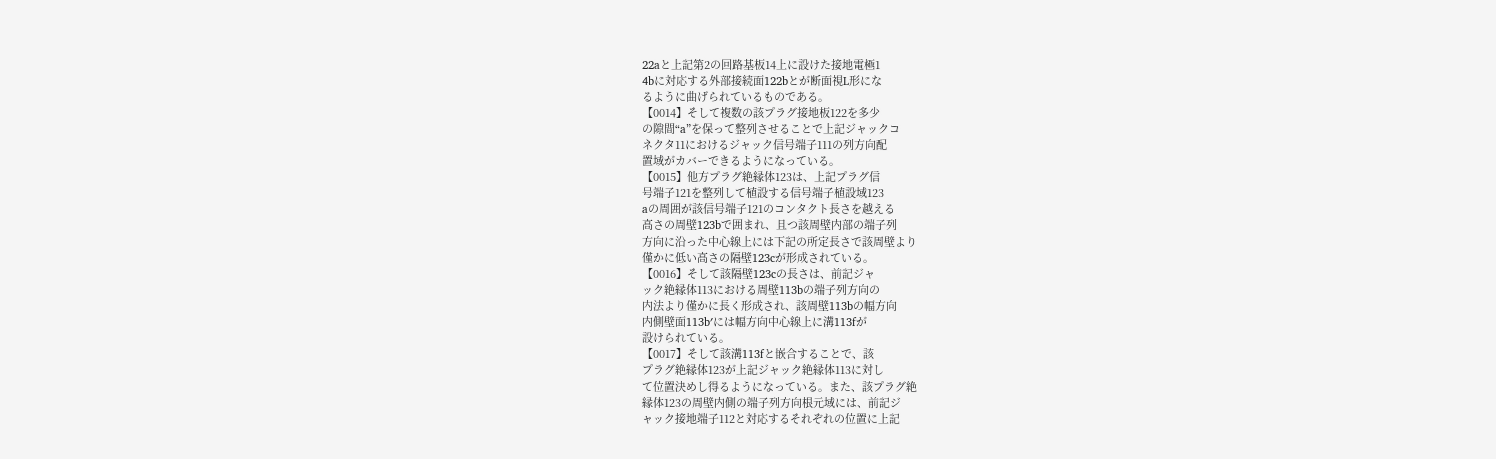22aと上記第2の回路基板14上に設けた接地電極1
4bに対応する外部接続面122bとが断面視L形にな
るように曲げられているものである。
【0014】そして複数の該プラグ接地板122を多少
の隙間“a”を保って整列させることで上記ジャックコ
ネクタ11におけるジャック信号端子111の列方向配
置域がカバーできるようになっている。
【0015】他方プラグ絶縁体123は、上記プラグ信
号端子121を整列して植設する信号端子植設域123
aの周囲が該信号端子121のコンタクト長さを越える
高さの周壁123bで囲まれ、且つ該周壁内部の端子列
方向に沿った中心線上には下記の所定長さで該周壁より
僅かに低い高さの隔壁123cが形成されている。
【0016】そして該隔壁123cの長さは、前記ジャ
ック絶縁体113における周壁113bの端子列方向の
内法より僅かに長く形成され、該周壁113bの幅方向
内側壁面113b′には幅方向中心線上に溝113fが
設けられている。
【0017】そして該溝113fと嵌合することで、該
プラグ絶縁体123が上記ジャック絶縁体113に対し
て位置決めし得るようになっている。また、該プラグ絶
縁体123の周壁内側の端子列方向根元域には、前記ジ
ャック接地端子112と対応するそれぞれの位置に上記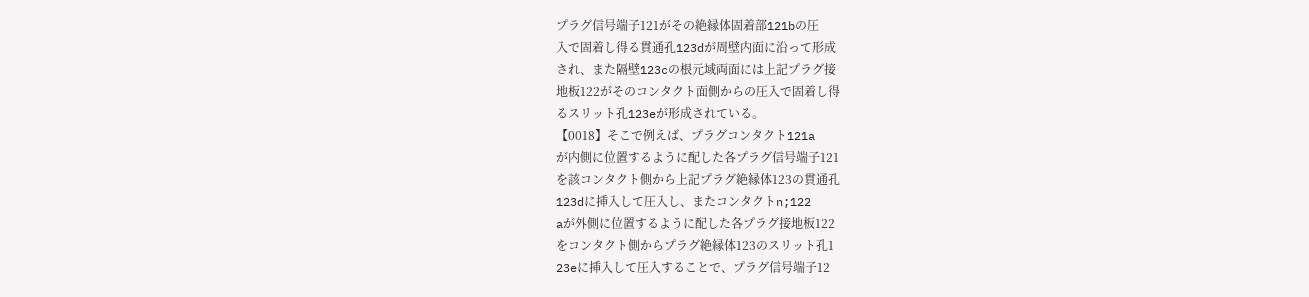プラグ信号端子121がその絶縁体固着部121bの圧
入で固着し得る貫通孔123dが周壁内面に沿って形成
され、また隔壁123cの根元域両面には上記プラグ接
地板122がそのコンタクト面側からの圧入で固着し得
るスリット孔123eが形成されている。
【0018】そこで例えば、プラグコンタクト121a
が内側に位置するように配した各プラグ信号端子121
を該コンタクト側から上記プラグ絶縁体123の貫通孔
123dに挿入して圧入し、またコンタクトn;122
aが外側に位置するように配した各プラグ接地板122
をコンタクト側からプラグ絶縁体123のスリット孔1
23eに挿入して圧入することで、プラグ信号端子12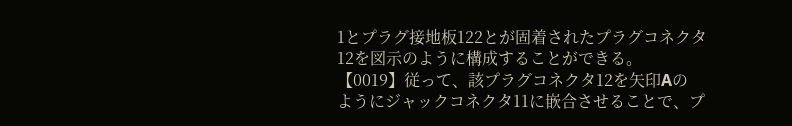1とプラグ接地板122とが固着されたプラグコネクタ
12を図示のように構成することができる。
【0019】従って、該プラグコネクタ12を矢印Aの
ようにジャックコネクタ11に嵌合させることで、プ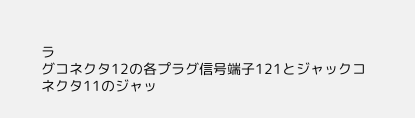ラ
グコネクタ12の各プラグ信号端子121とジャックコ
ネクタ11のジャッ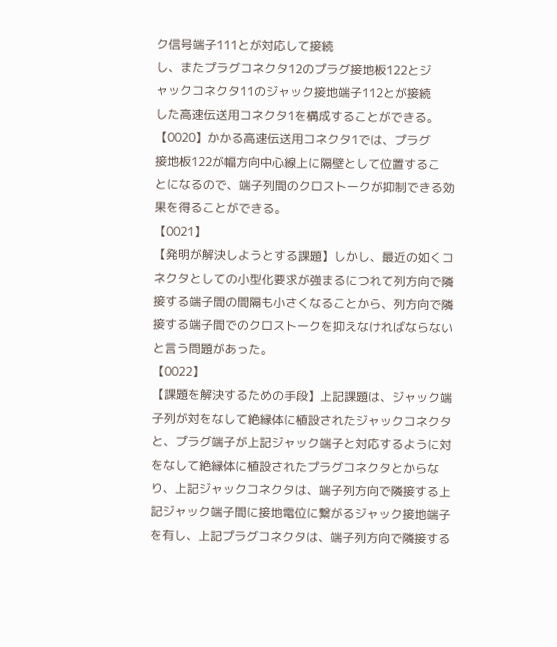ク信号端子111とが対応して接続
し、またプラグコネクタ12のプラグ接地板122とジ
ャックコネクタ11のジャック接地端子112とが接続
した高速伝送用コネクタ1を構成することができる。
【0020】かかる高速伝送用コネクタ1では、プラグ
接地板122が幅方向中心線上に隔壁として位置するこ
とになるので、端子列間のクロストークが抑制できる効
果を得ることができる。
【0021】
【発明が解決しようとする課題】しかし、最近の如くコ
ネクタとしての小型化要求が強まるにつれて列方向で隣
接する端子間の間隔も小さくなることから、列方向で隣
接する端子間でのクロストークを抑えなければならない
と言う問題があった。
【0022】
【課題を解決するための手段】上記課題は、ジャック端
子列が対をなして絶縁体に植設されたジャックコネクタ
と、プラグ端子が上記ジャック端子と対応するように対
をなして絶縁体に植設されたプラグコネクタとからな
り、上記ジャックコネクタは、端子列方向で隣接する上
記ジャック端子間に接地電位に繋がるジャック接地端子
を有し、上記プラグコネクタは、端子列方向で隣接する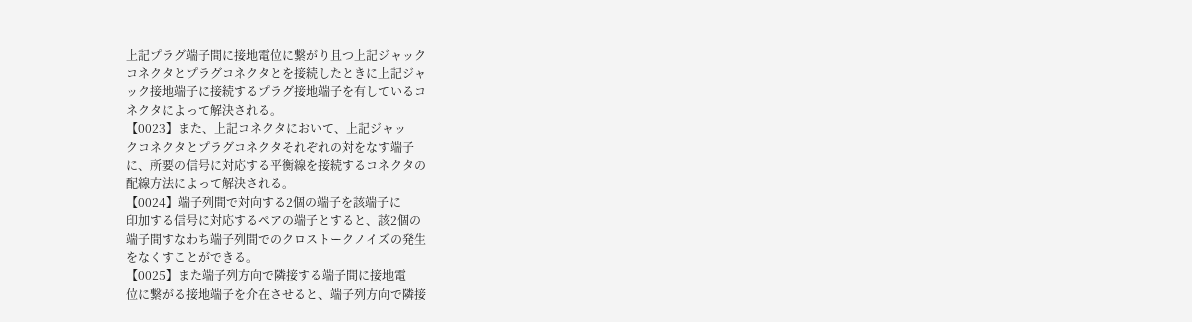上記プラグ端子間に接地電位に繋がり且つ上記ジャック
コネクタとプラグコネクタとを接続したときに上記ジャ
ック接地端子に接続するプラグ接地端子を有しているコ
ネクタによって解決される。
【0023】また、上記コネクタにおいて、上記ジャッ
クコネクタとプラグコネクタそれぞれの対をなす端子
に、所要の信号に対応する平衡線を接続するコネクタの
配線方法によって解決される。
【0024】端子列間で対向する2個の端子を該端子に
印加する信号に対応するペアの端子とすると、該2個の
端子間すなわち端子列間でのクロストークノイズの発生
をなくすことができる。
【0025】また端子列方向で隣接する端子間に接地電
位に繋がる接地端子を介在させると、端子列方向で隣接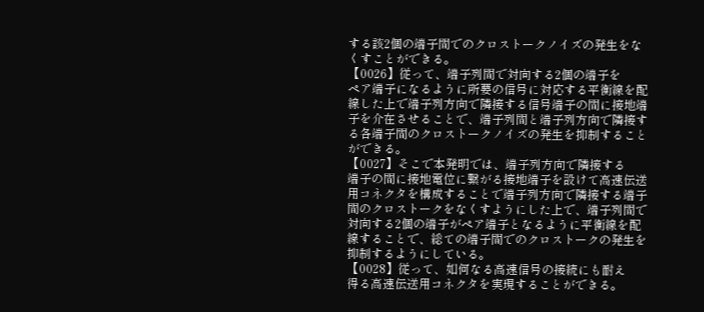する該2個の端子間でのクロストークノイズの発生をな
くすことができる。
【0026】従って、端子列間で対向する2個の端子を
ペア端子になるように所要の信号に対応する平衡線を配
線した上で端子列方向で隣接する信号端子の間に接地端
子を介在させることで、端子列間と端子列方向で隣接す
る各端子間のクロストークノイズの発生を抑制すること
ができる。
【0027】そこで本発明では、端子列方向で隣接する
端子の間に接地電位に繋がる接地端子を設けて高速伝送
用コネクタを構成することで端子列方向で隣接する端子
間のクロストークをなくすようにした上で、端子列間で
対向する2個の端子がペア端子となるように平衡線を配
線することで、総ての端子間でのクロストークの発生を
抑制するようにしている。
【0028】従って、如何なる高速信号の接続にも耐え
得る高速伝送用コネクタを実現することができる。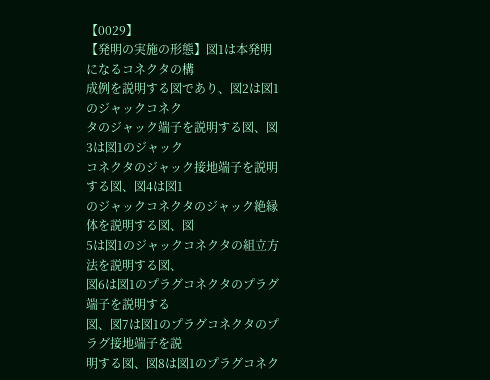【0029】
【発明の実施の形態】図1は本発明になるコネクタの構
成例を説明する図であり、図2は図1のジャックコネク
タのジャック端子を説明する図、図3は図1のジャック
コネクタのジャック接地端子を説明する図、図4は図1
のジャックコネクタのジャック絶縁体を説明する図、図
5は図1のジャックコネクタの組立方法を説明する図、
図6は図1のプラグコネクタのプラグ端子を説明する
図、図7は図1のプラグコネクタのプラグ接地端子を説
明する図、図8は図1のプラグコネク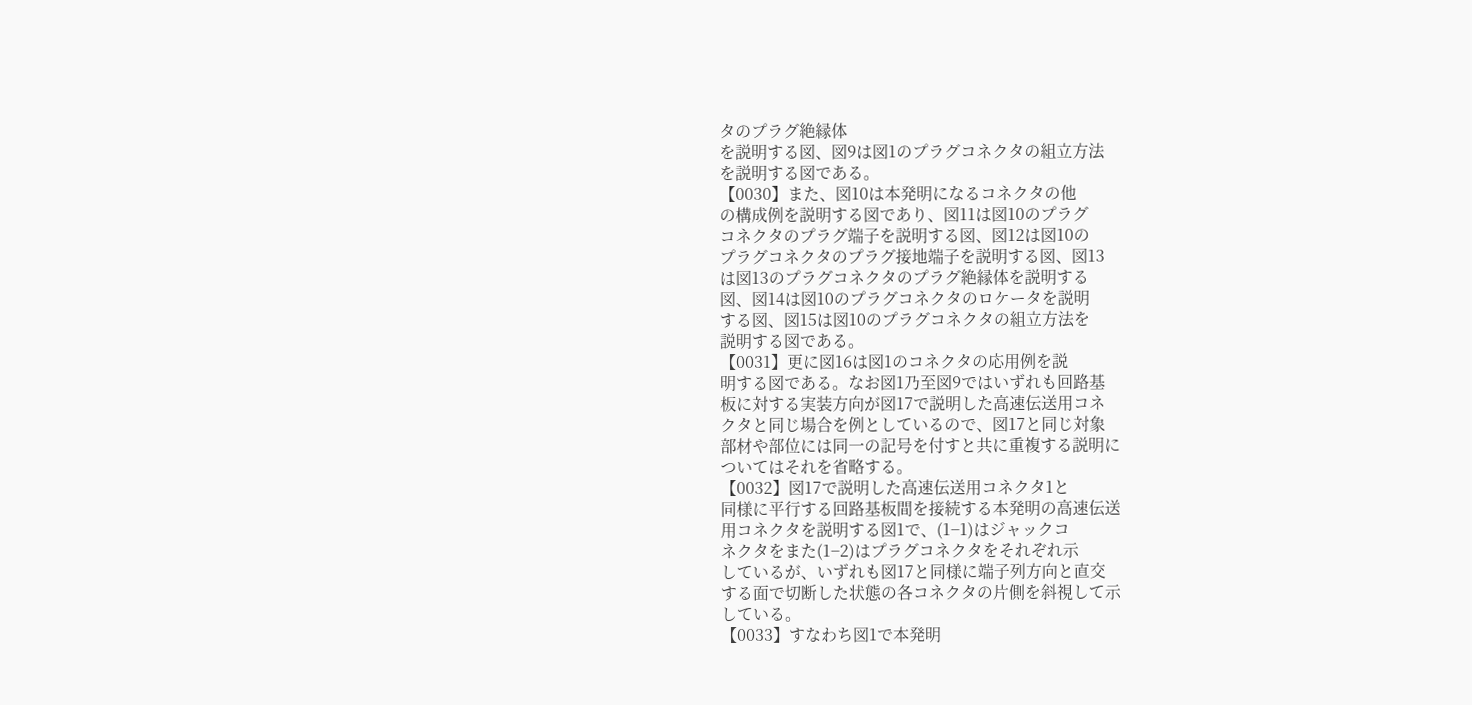タのプラグ絶縁体
を説明する図、図9は図1のプラグコネクタの組立方法
を説明する図である。
【0030】また、図10は本発明になるコネクタの他
の構成例を説明する図であり、図11は図10のプラグ
コネクタのプラグ端子を説明する図、図12は図10の
プラグコネクタのプラグ接地端子を説明する図、図13
は図13のプラグコネクタのプラグ絶縁体を説明する
図、図14は図10のプラグコネクタのロケータを説明
する図、図15は図10のプラグコネクタの組立方法を
説明する図である。
【0031】更に図16は図1のコネクタの応用例を説
明する図である。なお図1乃至図9ではいずれも回路基
板に対する実装方向が図17で説明した高速伝送用コネ
クタと同じ場合を例としているので、図17と同じ対象
部材や部位には同一の記号を付すと共に重複する説明に
ついてはそれを省略する。
【0032】図17で説明した高速伝送用コネクタ1と
同様に平行する回路基板間を接続する本発明の高速伝送
用コネクタを説明する図1で、(1−1)はジャックコ
ネクタをまた(1−2)はプラグコネクタをそれぞれ示
しているが、いずれも図17と同様に端子列方向と直交
する面で切断した状態の各コネクタの片側を斜視して示
している。
【0033】すなわち図1で本発明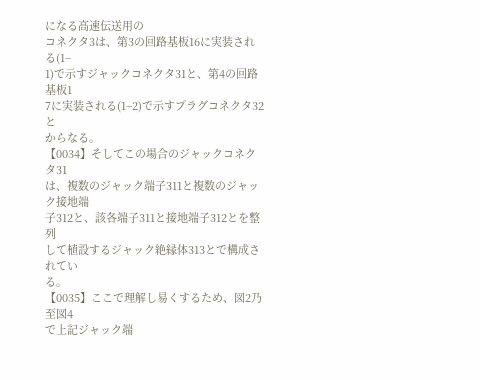になる高速伝送用の
コネクタ3は、第3の回路基板16に実装される(1−
1)で示すジャックコネクタ31と、第4の回路基板1
7に実装される(1−2)で示すプラグコネクタ32と
からなる。
【0034】そしてこの場合のジャックコネクタ31
は、複数のジャック端子311と複数のジャック接地端
子312と、該各端子311と接地端子312とを整列
して植設するジャック絶縁体313とで構成されてい
る。
【0035】ここで理解し易くするため、図2乃至図4
で上記ジャック端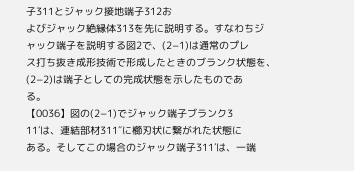子311とジャック接地端子312お
よびジャック絶縁体313を先に説明する。すなわちジ
ャック端子を説明する図2で、(2−1)は通常のプレ
ス打ち抜き成形技術で形成したときのブランク状態を、
(2−2)は端子としての完成状態を示したものであ
る。
【0036】図の(2−1)でジャック端子ブランク3
11′は、連結部材311″に櫛刃状に繋がれた状態に
ある。そしてこの場合のジャック端子311′は、一端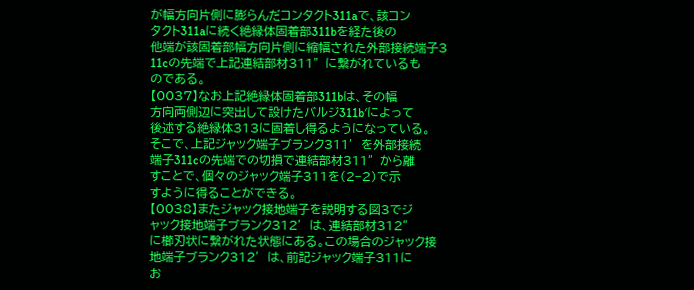が幅方向片側に膨らんだコンタクト311aで、該コン
タクト311aに続く絶縁体固着部311bを経た後の
他端が該固着部幅方向片側に縮幅された外部接続端子3
11cの先端で上記連結部材311″に繋がれているも
のである。
【0037】なお上記絶縁体固着部311bは、その幅
方向両側辺に突出して設けたバルジ311b′によって
後述する絶縁体313に固着し得るようになっている。
そこで、上記ジャック端子ブランク311′を外部接続
端子311cの先端での切損で連結部材311″から離
すことで、個々のジャック端子311を(2−2)で示
すように得ることができる。
【0038】またジャック接地端子を説明する図3でジ
ャック接地端子ブランク312′は、連結部材312″
に櫛刃状に繋がれた状態にある。この場合のジャック接
地端子ブランク312′は、前記ジャック端子311に
お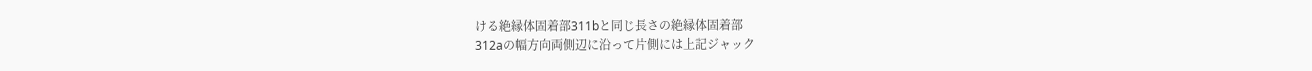ける絶縁体固着部311bと同じ長さの絶縁体固着部
312aの幅方向両側辺に沿って片側には上記ジャック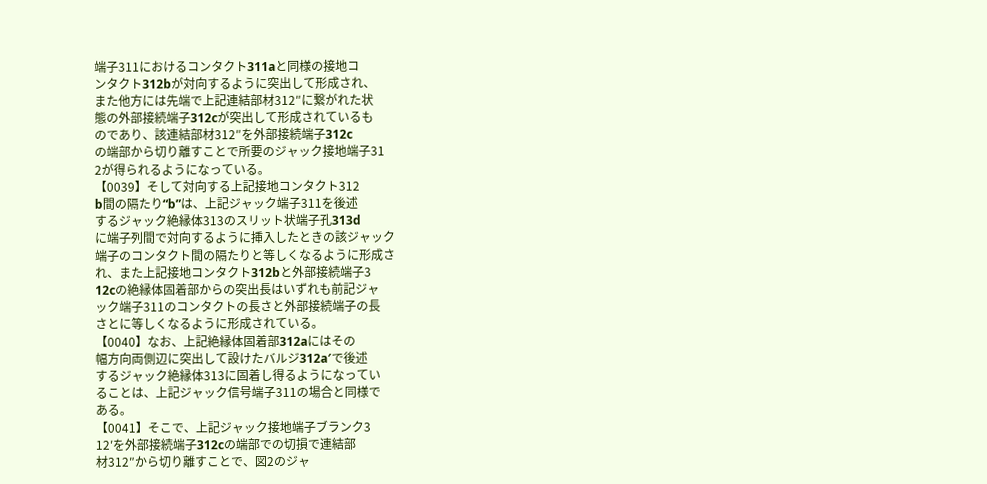端子311におけるコンタクト311aと同様の接地コ
ンタクト312bが対向するように突出して形成され、
また他方には先端で上記連結部材312″に繋がれた状
態の外部接続端子312cが突出して形成されているも
のであり、該連結部材312″を外部接続端子312c
の端部から切り離すことで所要のジャック接地端子31
2が得られるようになっている。
【0039】そして対向する上記接地コンタクト312
b間の隔たり“b”は、上記ジャック端子311を後述
するジャック絶縁体313のスリット状端子孔313d
に端子列間で対向するように挿入したときの該ジャック
端子のコンタクト間の隔たりと等しくなるように形成さ
れ、また上記接地コンタクト312bと外部接続端子3
12cの絶縁体固着部からの突出長はいずれも前記ジャ
ック端子311のコンタクトの長さと外部接続端子の長
さとに等しくなるように形成されている。
【0040】なお、上記絶縁体固着部312aにはその
幅方向両側辺に突出して設けたバルジ312a′で後述
するジャック絶縁体313に固着し得るようになってい
ることは、上記ジャック信号端子311の場合と同様で
ある。
【0041】そこで、上記ジャック接地端子ブランク3
12′を外部接続端子312cの端部での切損で連結部
材312″から切り離すことで、図2のジャ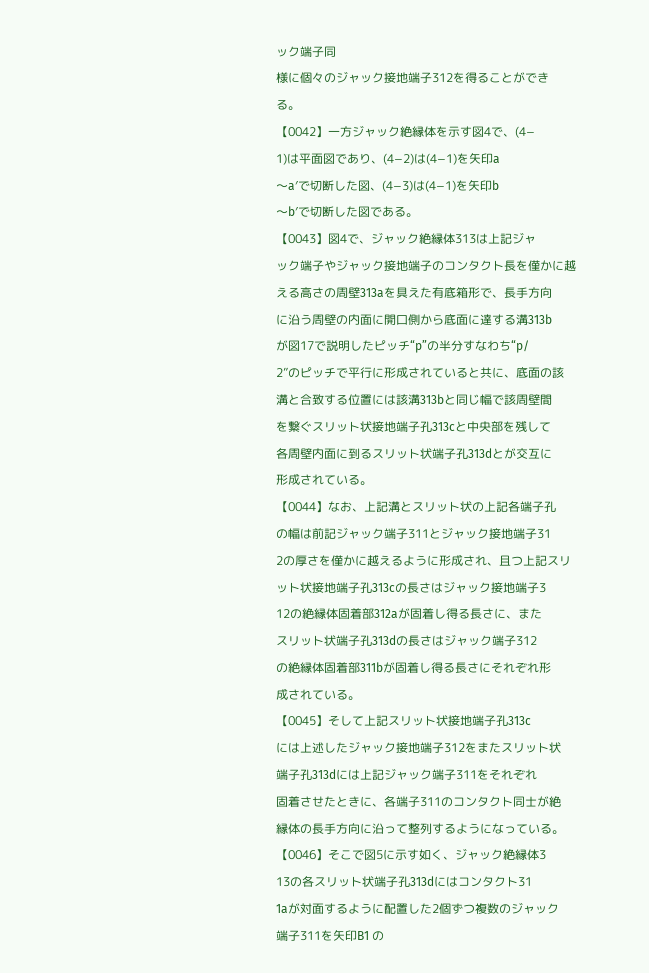ック端子同
様に個々のジャック接地端子312を得ることができ
る。
【0042】一方ジャック絶縁体を示す図4で、(4−
1)は平面図であり、(4−2)は(4−1)を矢印a
〜a′で切断した図、(4−3)は(4−1)を矢印b
〜b′で切断した図である。
【0043】図4で、ジャック絶縁体313は上記ジャ
ック端子やジャック接地端子のコンタクト長を僅かに越
える高さの周壁313aを具えた有底箱形で、長手方向
に沿う周壁の内面に開口側から底面に達する溝313b
が図17で説明したピッチ“p”の半分すなわち“p/
2”のピッチで平行に形成されていると共に、底面の該
溝と合致する位置には該溝313bと同じ幅で該周壁間
を繋ぐスリット状接地端子孔313cと中央部を残して
各周壁内面に到るスリット状端子孔313dとが交互に
形成されている。
【0044】なお、上記溝とスリット状の上記各端子孔
の幅は前記ジャック端子311とジャック接地端子31
2の厚さを僅かに越えるように形成され、且つ上記スリ
ット状接地端子孔313cの長さはジャック接地端子3
12の絶縁体固着部312aが固着し得る長さに、また
スリット状端子孔313dの長さはジャック端子312
の絶縁体固着部311bが固着し得る長さにそれぞれ形
成されている。
【0045】そして上記スリット状接地端子孔313c
には上述したジャック接地端子312をまたスリット状
端子孔313dには上記ジャック端子311をそれぞれ
固着させたときに、各端子311のコンタクト同士が絶
縁体の長手方向に沿って整列するようになっている。
【0046】そこで図5に示す如く、ジャック絶縁体3
13の各スリット状端子孔313dにはコンタクト31
1aが対面するように配置した2個ずつ複数のジャック
端子311を矢印B1 の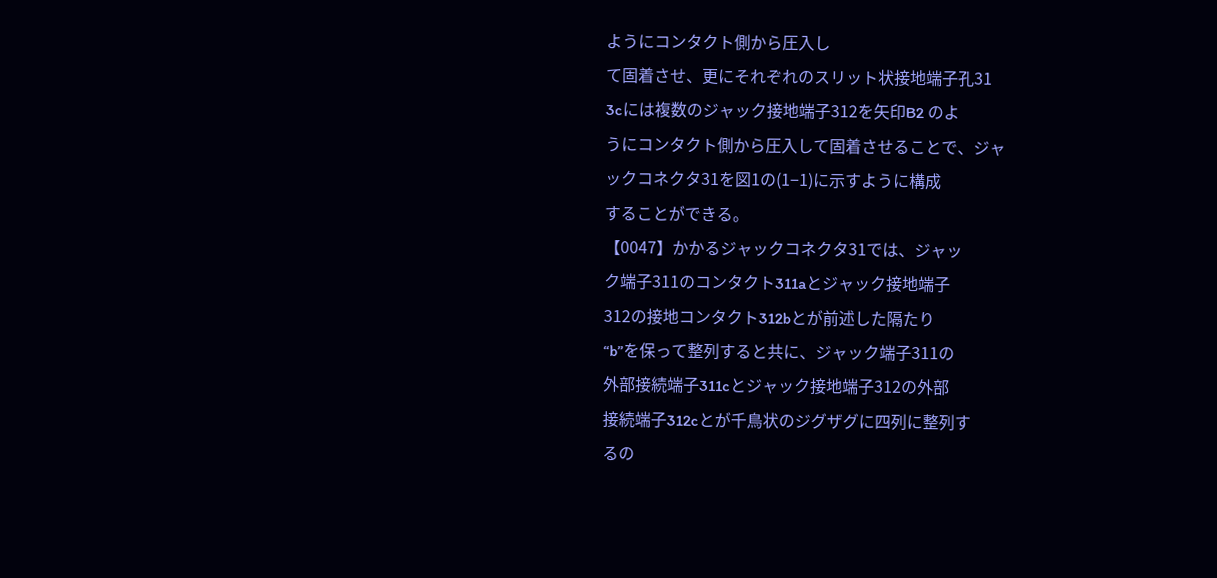ようにコンタクト側から圧入し
て固着させ、更にそれぞれのスリット状接地端子孔31
3cには複数のジャック接地端子312を矢印B2 のよ
うにコンタクト側から圧入して固着させることで、ジャ
ックコネクタ31を図1の(1−1)に示すように構成
することができる。
【0047】かかるジャックコネクタ31では、ジャッ
ク端子311のコンタクト311aとジャック接地端子
312の接地コンタクト312bとが前述した隔たり
“b”を保って整列すると共に、ジャック端子311の
外部接続端子311cとジャック接地端子312の外部
接続端子312cとが千鳥状のジグザグに四列に整列す
るの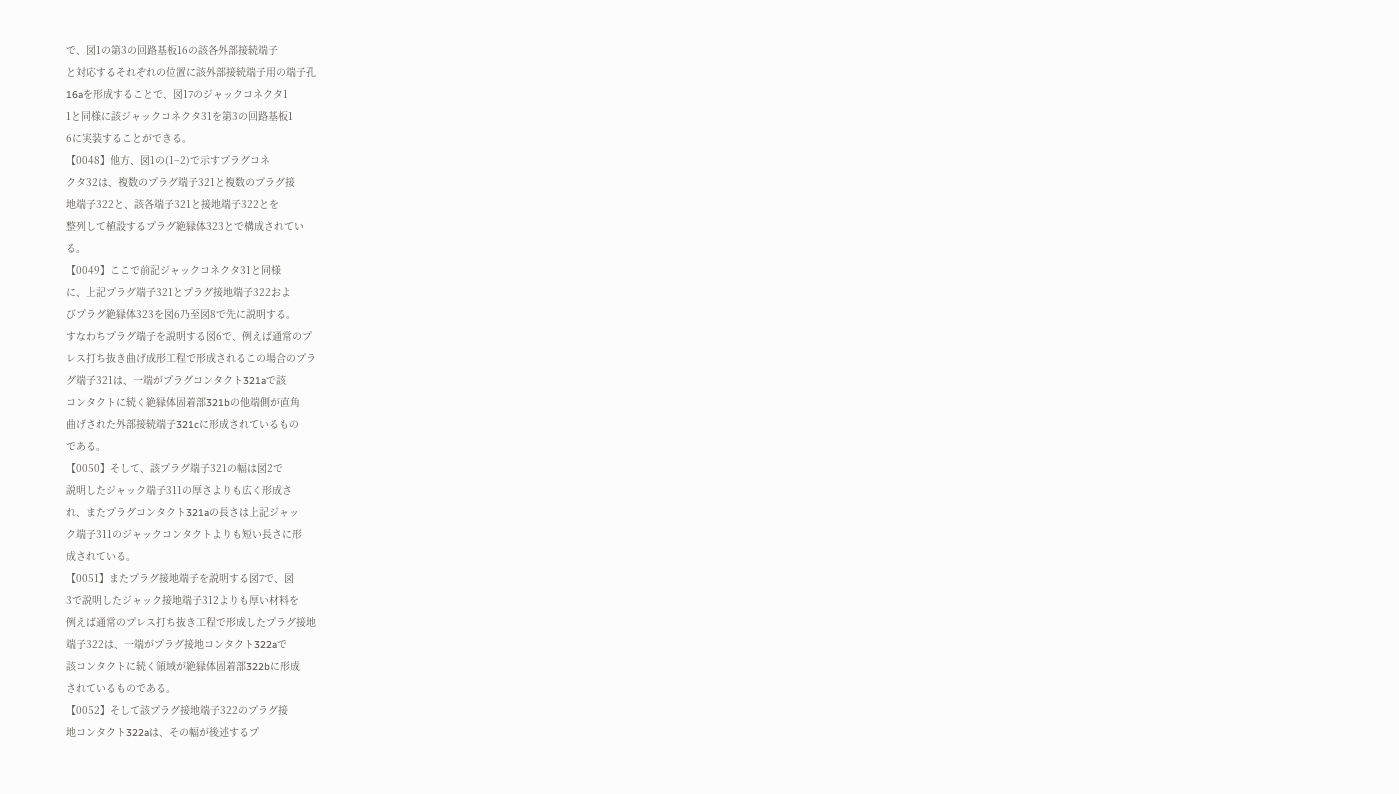で、図1の第3の回路基板16の該各外部接続端子
と対応するそれぞれの位置に該外部接続端子用の端子孔
16aを形成することで、図17のジャックコネクタ1
1と同様に該ジャックコネクタ31を第3の回路基板1
6に実装することができる。
【0048】他方、図1の(1−2)で示すプラグコネ
クタ32は、複数のプラグ端子321と複数のプラグ接
地端子322と、該各端子321と接地端子322とを
整列して植設するプラグ絶縁体323とで構成されてい
る。
【0049】ここで前記ジャックコネクタ31と同様
に、上記プラグ端子321とプラグ接地端子322およ
びプラグ絶縁体323を図6乃至図8で先に説明する。
すなわちプラグ端子を説明する図6で、例えば通常のプ
レス打ち抜き曲げ成形工程で形成されるこの場合のプラ
グ端子321は、一端がプラグコンタクト321aで該
コンタクトに続く絶縁体固着部321bの他端側が直角
曲げされた外部接続端子321cに形成されているもの
である。
【0050】そして、該プラグ端子321の幅は図2で
説明したジャック端子311の厚さよりも広く形成さ
れ、またプラグコンタクト321aの長さは上記ジャッ
ク端子311のジャックコンタクトよりも短い長さに形
成されている。
【0051】またプラグ接地端子を説明する図7で、図
3で説明したジャック接地端子312よりも厚い材料を
例えば通常のプレス打ち抜き工程で形成したプラグ接地
端子322は、一端がプラグ接地コンタクト322aで
該コンタクトに続く領域が絶縁体固着部322bに形成
されているものである。
【0052】そして該プラグ接地端子322のプラグ接
地コンタクト322aは、その幅が後述するプ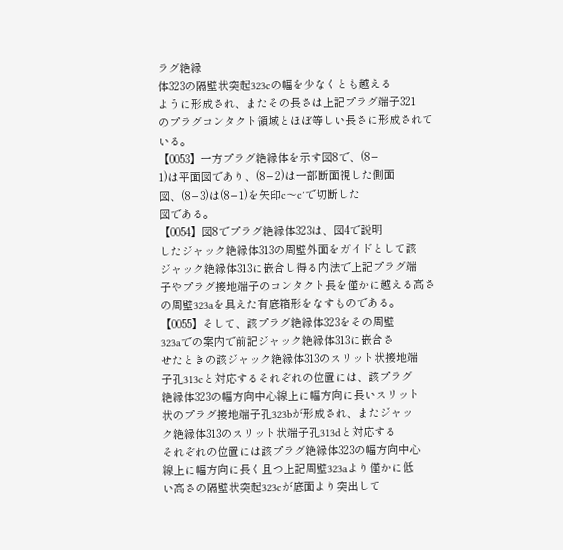ラグ絶縁
体323の隔壁状突起323cの幅を少なくとも越える
ように形成され、またその長さは上記プラグ端子321
のプラグコンタクト領域とほぼ等しい長さに形成されて
いる。
【0053】一方プラグ絶縁体を示す図8で、(8−
1)は平面図であり、(8−2)は一部断面視した側面
図、(8−3)は(8−1)を矢印c〜c′で切断した
図である。
【0054】図8でプラグ絶縁体323は、図4で説明
したジャック絶縁体313の周壁外面をガイドとして該
ジャック絶縁体313に嵌合し得る内法で上記プラグ端
子やプラグ接地端子のコンタクト長を僅かに越える高さ
の周壁323aを具えた有底箱形をなすものである。
【0055】そして、該プラグ絶縁体323をその周壁
323aでの案内で前記ジャック絶縁体313に嵌合さ
せたときの該ジャック絶縁体313のスリット状接地端
子孔313cと対応するそれぞれの位置には、該プラグ
絶縁体323の幅方向中心線上に幅方向に長いスリット
状のプラグ接地端子孔323bが形成され、またジャッ
ク絶縁体313のスリット状端子孔313dと対応する
それぞれの位置には該プラグ絶縁体323の幅方向中心
線上に幅方向に長く且つ上記周壁323aより僅かに低
い高さの隔壁状突起323cが底面より突出して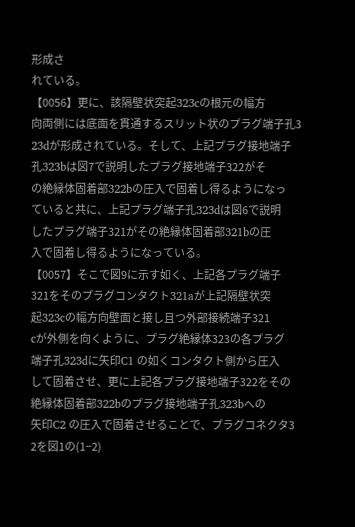形成さ
れている。
【0056】更に、該隔壁状突起323cの根元の幅方
向両側には底面を貫通するスリット状のプラグ端子孔3
23dが形成されている。そして、上記プラグ接地端子
孔323bは図7で説明したプラグ接地端子322がそ
の絶縁体固着部322bの圧入で固着し得るようになっ
ていると共に、上記プラグ端子孔323dは図6で説明
したプラグ端子321がその絶縁体固着部321bの圧
入で固着し得るようになっている。
【0057】そこで図9に示す如く、上記各プラグ端子
321をそのプラグコンタクト321aが上記隔壁状突
起323cの幅方向壁面と接し且つ外部接続端子321
cが外側を向くように、プラグ絶縁体323の各プラグ
端子孔323dに矢印C1 の如くコンタクト側から圧入
して固着させ、更に上記各プラグ接地端子322をその
絶縁体固着部322bのプラグ接地端子孔323bへの
矢印C2 の圧入で固着させることで、プラグコネクタ3
2を図1の(1−2)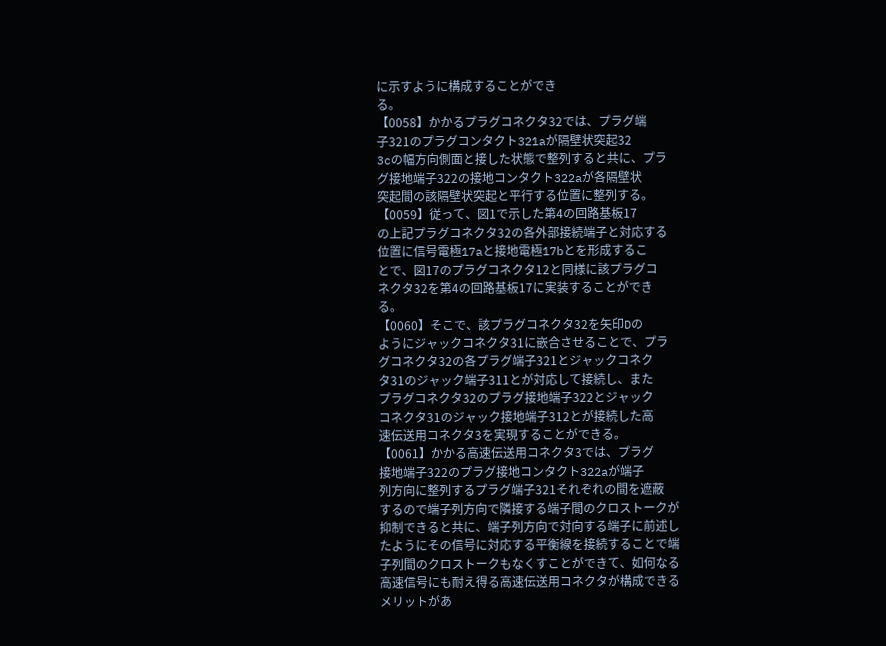に示すように構成することができ
る。
【0058】かかるプラグコネクタ32では、プラグ端
子321のプラグコンタクト321aが隔壁状突起32
3cの幅方向側面と接した状態で整列すると共に、プラ
グ接地端子322の接地コンタクト322aが各隔壁状
突起間の該隔壁状突起と平行する位置に整列する。
【0059】従って、図1で示した第4の回路基板17
の上記プラグコネクタ32の各外部接続端子と対応する
位置に信号電極17aと接地電極17bとを形成するこ
とで、図17のプラグコネクタ12と同様に該プラグコ
ネクタ32を第4の回路基板17に実装することができ
る。
【0060】そこで、該プラグコネクタ32を矢印Dの
ようにジャックコネクタ31に嵌合させることで、プラ
グコネクタ32の各プラグ端子321とジャックコネク
タ31のジャック端子311とが対応して接続し、また
プラグコネクタ32のプラグ接地端子322とジャック
コネクタ31のジャック接地端子312とが接続した高
速伝送用コネクタ3を実現することができる。
【0061】かかる高速伝送用コネクタ3では、プラグ
接地端子322のプラグ接地コンタクト322aが端子
列方向に整列するプラグ端子321それぞれの間を遮蔽
するので端子列方向で隣接する端子間のクロストークが
抑制できると共に、端子列方向で対向する端子に前述し
たようにその信号に対応する平衡線を接続することで端
子列間のクロストークもなくすことができて、如何なる
高速信号にも耐え得る高速伝送用コネクタが構成できる
メリットがあ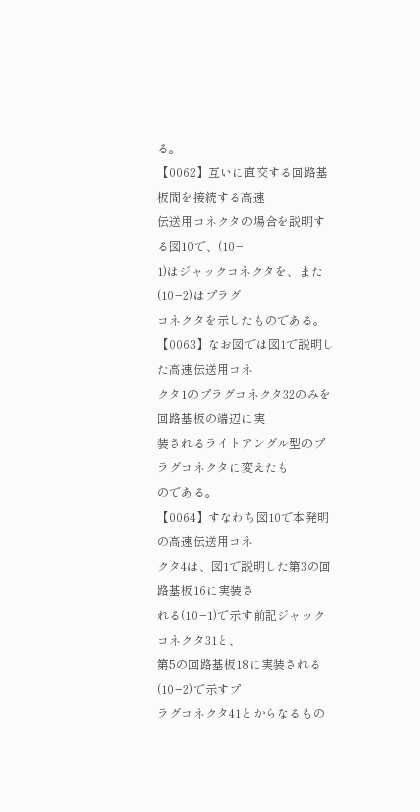る。
【0062】互いに直交する回路基板間を接続する高速
伝送用コネクタの場合を説明する図10で、(10−
1)はジャックコネクタを、また(10−2)はプラグ
コネクタを示したものである。
【0063】なお図では図1で説明した高速伝送用コネ
クタ1のプラグコネクタ32のみを回路基板の端辺に実
装されるライトアングル型のプラグコネクタに変えたも
のである。
【0064】すなわち図10で本発明の高速伝送用コネ
クタ4は、図1で説明した第3の回路基板16に実装さ
れる(10−1)で示す前記ジャックコネクタ31と、
第5の回路基板18に実装される(10−2)で示すプ
ラグコネクタ41とからなるもの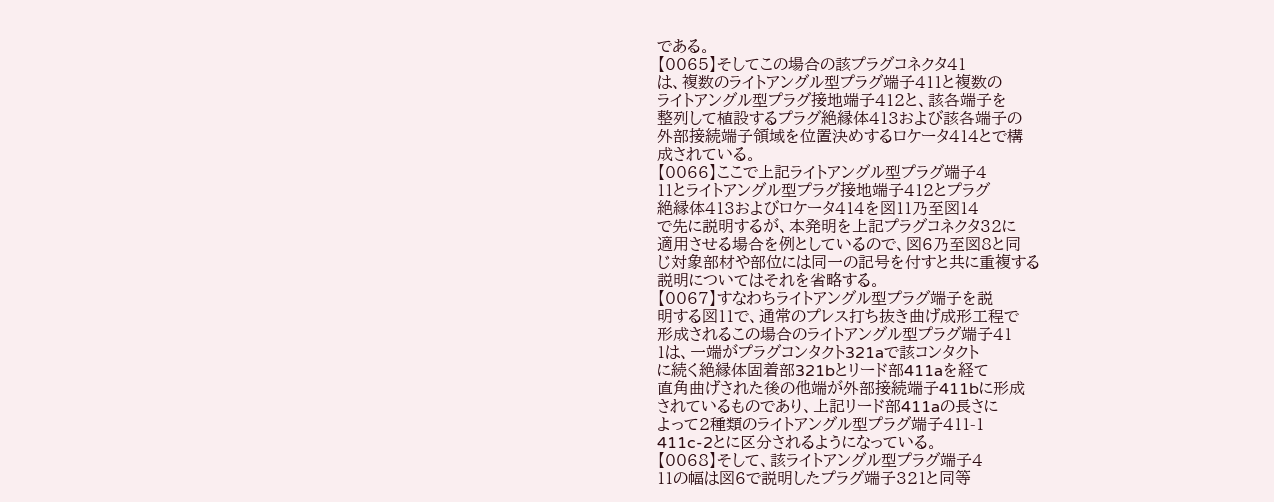である。
【0065】そしてこの場合の該プラグコネクタ41
は、複数のライトアングル型プラグ端子411と複数の
ライトアングル型プラグ接地端子412と、該各端子を
整列して植設するプラグ絶縁体413および該各端子の
外部接続端子領域を位置決めするロケータ414とで構
成されている。
【0066】ここで上記ライトアングル型プラグ端子4
11とライトアングル型プラグ接地端子412とプラグ
絶縁体413およびロケータ414を図11乃至図14
で先に説明するが、本発明を上記プラグコネクタ32に
適用させる場合を例としているので、図6乃至図8と同
じ対象部材や部位には同一の記号を付すと共に重複する
説明についてはそれを省略する。
【0067】すなわちライトアングル型プラグ端子を説
明する図11で、通常のプレス打ち抜き曲げ成形工程で
形成されるこの場合のライトアングル型プラグ端子41
1は、一端がプラグコンタクト321aで該コンタクト
に続く絶縁体固着部321bとリード部411aを経て
直角曲げされた後の他端が外部接続端子411bに形成
されているものであり、上記リード部411aの長さに
よって2種類のライトアングル型プラグ端子411-1
411c-2とに区分されるようになっている。
【0068】そして、該ライトアングル型プラグ端子4
11の幅は図6で説明したプラグ端子321と同等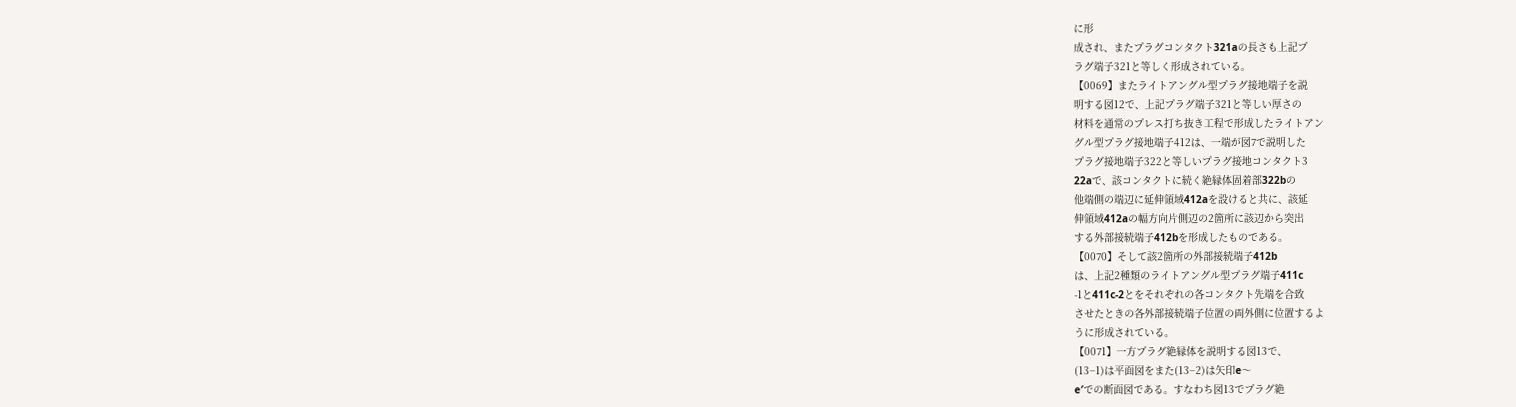に形
成され、またプラグコンタクト321aの長さも上記プ
ラグ端子321と等しく形成されている。
【0069】またライトアングル型プラグ接地端子を説
明する図12で、上記プラグ端子321と等しい厚さの
材料を通常のプレス打ち抜き工程で形成したライトアン
グル型プラグ接地端子412は、一端が図7で説明した
プラグ接地端子322と等しいプラグ接地コンタクト3
22aで、該コンタクトに続く絶縁体固着部322bの
他端側の端辺に延伸領域412aを設けると共に、該延
伸領域412aの幅方向片側辺の2箇所に該辺から突出
する外部接続端子412bを形成したものである。
【0070】そして該2箇所の外部接続端子412b
は、上記2種類のライトアングル型プラグ端子411c
-1と411c-2とをそれぞれの各コンタクト先端を合致
させたときの各外部接続端子位置の両外側に位置するよ
うに形成されている。
【0071】一方プラグ絶縁体を説明する図13で、
(13−1)は平面図をまた(13−2)は矢印e〜
e′での断面図である。すなわち図13でプラグ絶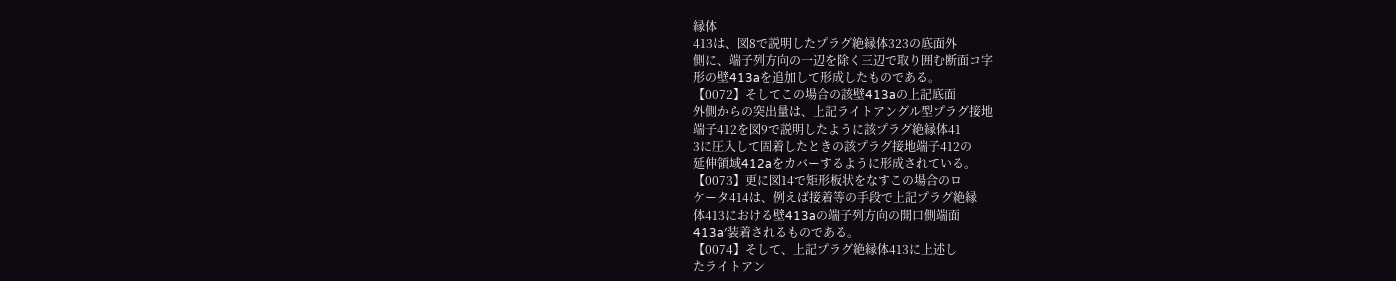縁体
413は、図8で説明したプラグ絶縁体323の底面外
側に、端子列方向の一辺を除く三辺で取り囲む断面コ字
形の壁413aを追加して形成したものである。
【0072】そしてこの場合の該壁413aの上記底面
外側からの突出量は、上記ライトアングル型プラグ接地
端子412を図9で説明したように該プラグ絶縁体41
3に圧入して固着したときの該プラグ接地端子412の
延伸領域412aをカバーするように形成されている。
【0073】更に図14で矩形板状をなすこの場合のロ
ケータ414は、例えば接着等の手段で上記プラグ絶縁
体413における壁413aの端子列方向の開口側端面
413a′装着されるものである。
【0074】そして、上記プラグ絶縁体413に上述し
たライトアン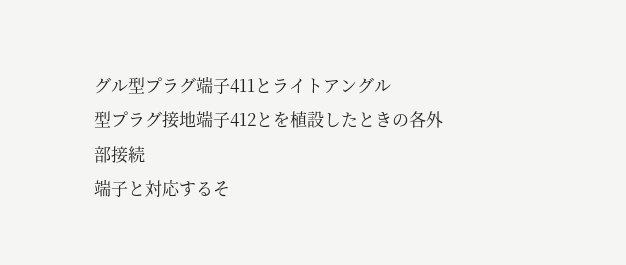グル型プラグ端子411とライトアングル
型プラグ接地端子412とを植設したときの各外部接続
端子と対応するそ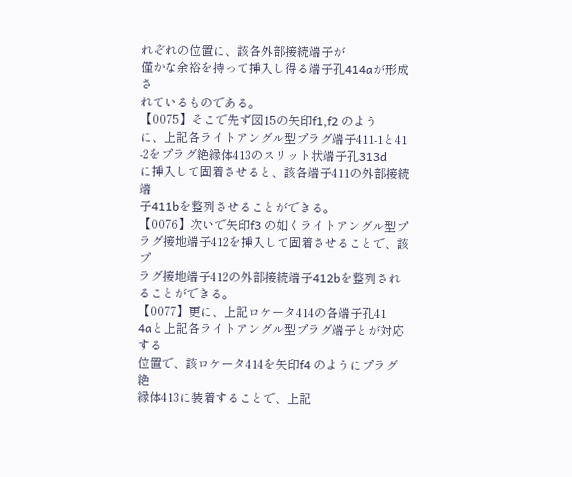れぞれの位置に、該各外部接続端子が
僅かな余裕を持って挿入し得る端子孔414aが形成さ
れているものである。
【0075】そこで先ず図15の矢印f1,f2 のよう
に、上記各ライトアングル型プラグ端子411-1と41
-2をプラグ絶縁体413のスリット状端子孔313d
に挿入して固着させると、該各端子411の外部接続端
子411bを整列させることができる。
【0076】次いで矢印f3 の如くライトアングル型プ
ラグ接地端子412を挿入して固着させることで、該プ
ラグ接地端子412の外部接続端子412bを整列され
ることができる。
【0077】更に、上記ロケータ414の各端子孔41
4aと上記各ライトアングル型プラグ端子とが対応する
位置で、該ロケータ414を矢印f4 のようにプラグ絶
縁体413に装着することで、上記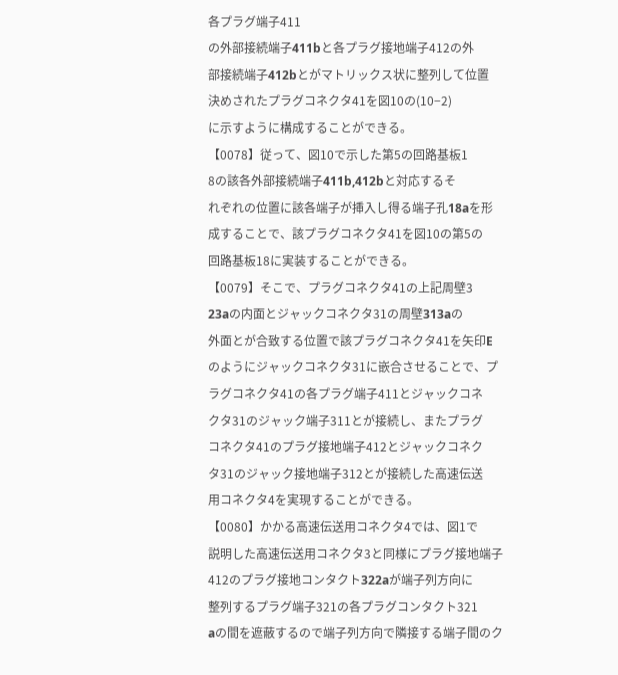各プラグ端子411
の外部接続端子411bと各プラグ接地端子412の外
部接続端子412bとがマトリックス状に整列して位置
決めされたプラグコネクタ41を図10の(10−2)
に示すように構成することができる。
【0078】従って、図10で示した第5の回路基板1
8の該各外部接続端子411b,412bと対応するそ
れぞれの位置に該各端子が挿入し得る端子孔18aを形
成することで、該プラグコネクタ41を図10の第5の
回路基板18に実装することができる。
【0079】そこで、プラグコネクタ41の上記周壁3
23aの内面とジャックコネクタ31の周壁313aの
外面とが合致する位置で該プラグコネクタ41を矢印E
のようにジャックコネクタ31に嵌合させることで、プ
ラグコネクタ41の各プラグ端子411とジャックコネ
クタ31のジャック端子311とが接続し、またプラグ
コネクタ41のプラグ接地端子412とジャックコネク
タ31のジャック接地端子312とが接続した高速伝送
用コネクタ4を実現することができる。
【0080】かかる高速伝送用コネクタ4では、図1で
説明した高速伝送用コネクタ3と同様にプラグ接地端子
412のプラグ接地コンタクト322aが端子列方向に
整列するプラグ端子321の各プラグコンタクト321
aの間を遮蔽するので端子列方向で隣接する端子間のク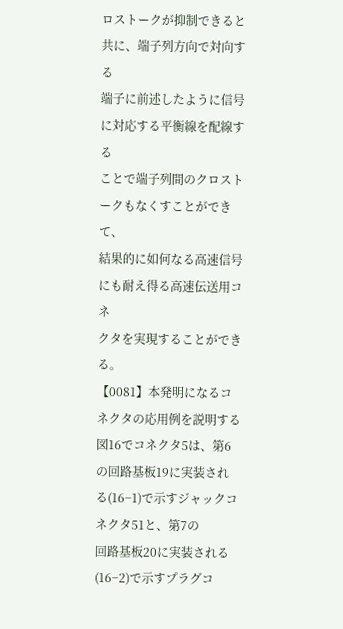ロストークが抑制できると共に、端子列方向で対向する
端子に前述したように信号に対応する平衡線を配線する
ことで端子列間のクロストークもなくすことができて、
結果的に如何なる高速信号にも耐え得る高速伝送用コネ
クタを実現することができる。
【0081】本発明になるコネクタの応用例を説明する
図16でコネクタ5は、第6の回路基板19に実装され
る(16−1)で示すジャックコネクタ51と、第7の
回路基板20に実装される(16−2)で示すプラグコ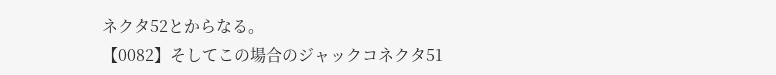ネクタ52とからなる。
【0082】そしてこの場合のジャックコネクタ51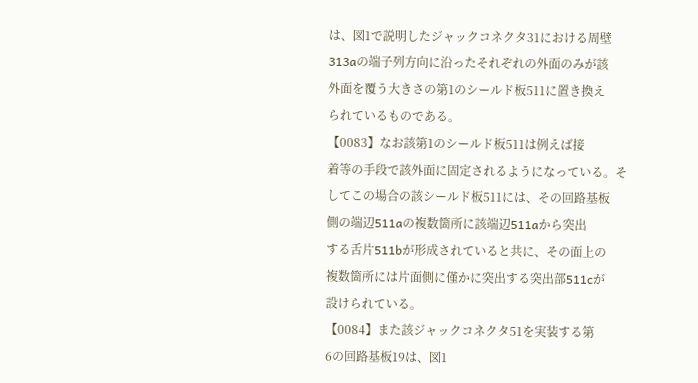は、図1で説明したジャックコネクタ31における周壁
313aの端子列方向に沿ったそれぞれの外面のみが該
外面を覆う大きさの第1のシールド板511に置き換え
られているものである。
【0083】なお該第1のシールド板511は例えば接
着等の手段で該外面に固定されるようになっている。そ
してこの場合の該シールド板511には、その回路基板
側の端辺511aの複数箇所に該端辺511aから突出
する舌片511bが形成されていると共に、その面上の
複数箇所には片面側に僅かに突出する突出部511cが
設けられている。
【0084】また該ジャックコネクタ51を実装する第
6の回路基板19は、図1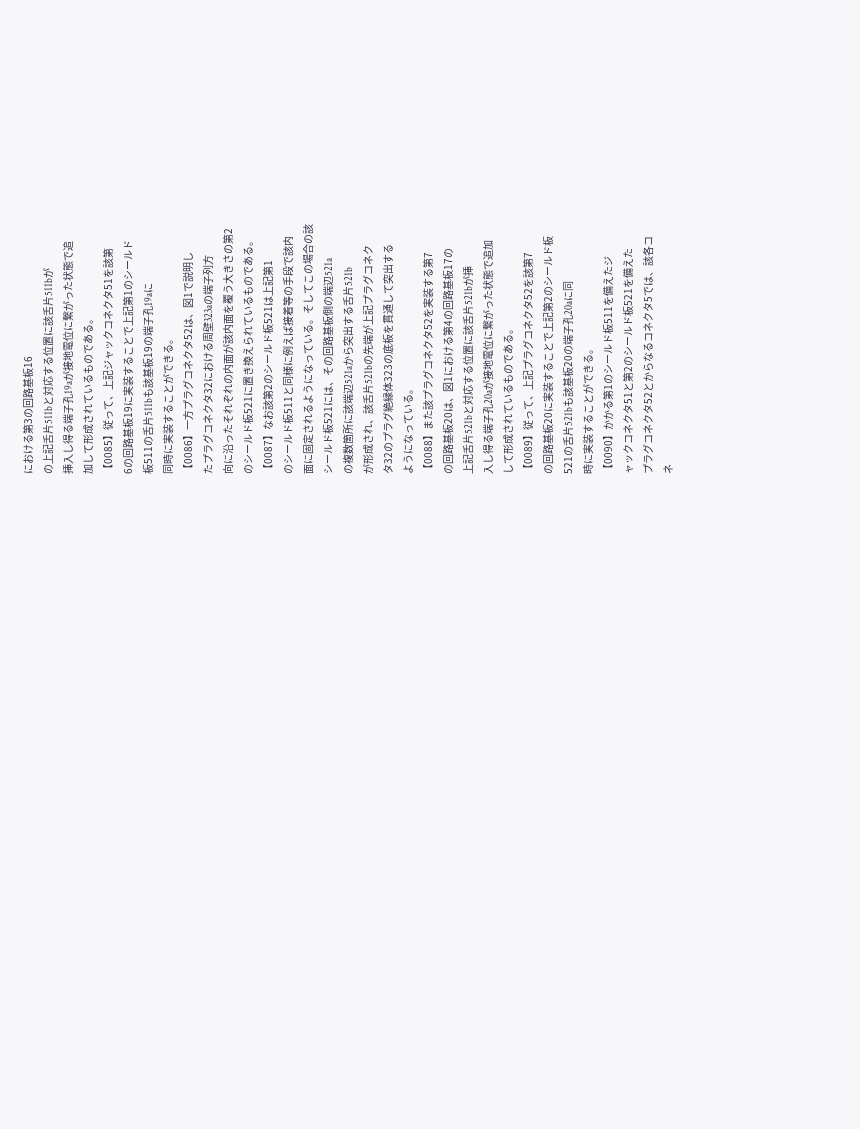における第3の回路基板16
の上記舌片511bと対応する位置に該舌片511bが
挿入し得る端子孔19aが接地電位に繋がった状態で追
加して形成されているものである。
【0085】従って、上記ジャックコネクタ51を該第
6の回路基板19に実装することで上記第1のシールド
板511の舌片511bも該基板19の端子孔19aに
同時に実装することができる。
【0086】一方プラグコネクタ52は、図1で説明し
たプラグコネクタ32における周壁323aの端子列方
向に沿ったそれぞれの内面が該内面を覆う大きさの第2
のシールド板521に置き換えられているものである。
【0087】なお該第2のシールド板521は上記第1
のシールド板511と同様に例えば接着等の手段で該内
面に固定されるようになっている。そしてこの場合の該
シールド板521には、その回路基板側の端辺521a
の複数箇所に該端辺521aから突出する舌片521b
が形成され、該舌片521bの先端が上記プラグコネク
タ32のプラグ絶縁体323の底板を貫通して突出する
ようになっている。
【0088】また該プラグコネクタ52を実装する第7
の回路基板20は、図1における第4の回路基板17の
上記舌片521bと対応する位置に該舌片521bが挿
入し得る端子孔20aが接地電位に繋がった状態で追加
して形成されているものである。
【0089】従って、上記プラグコネクタ52を該第7
の回路基板20に実装することで上記第2のシールド板
521の舌片521bも該基板20の端子孔20aに同
時に実装することができる。
【0090】かかる第1のシールド板511を備えたジ
ャックコネクタ51と第2のシールド板521を備えた
プラグコネクタ52とからなるコネクタ5では、該各コ
ネ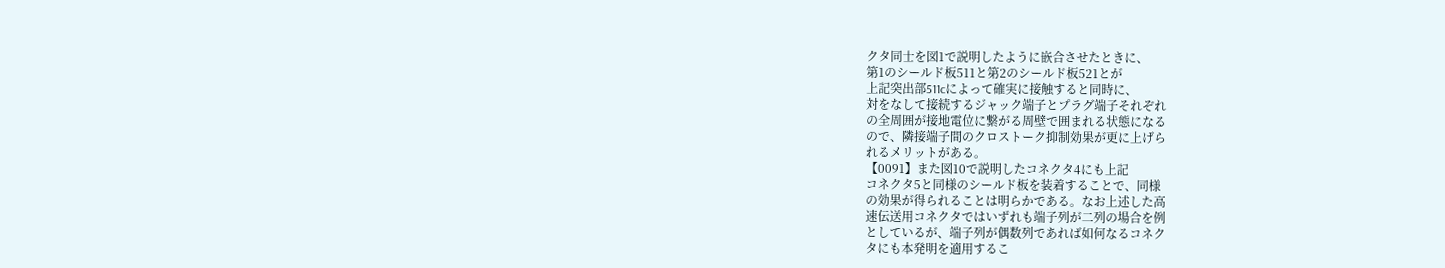クタ同士を図1で説明したように嵌合させたときに、
第1のシールド板511と第2のシールド板521とが
上記突出部511cによって確実に接触すると同時に、
対をなして接続するジャック端子とプラグ端子それぞれ
の全周囲が接地電位に繋がる周壁で囲まれる状態になる
ので、隣接端子間のクロストーク抑制効果が更に上げら
れるメリットがある。
【0091】また図10で説明したコネクタ4にも上記
コネクタ5と同様のシールド板を装着することで、同様
の効果が得られることは明らかである。なお上述した高
速伝送用コネクタではいずれも端子列が二列の場合を例
としているが、端子列が偶数列であれば如何なるコネク
タにも本発明を適用するこ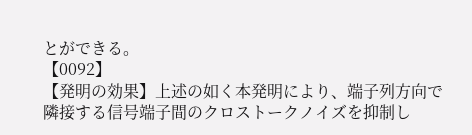とができる。
【0092】
【発明の効果】上述の如く本発明により、端子列方向で
隣接する信号端子間のクロストークノイズを抑制し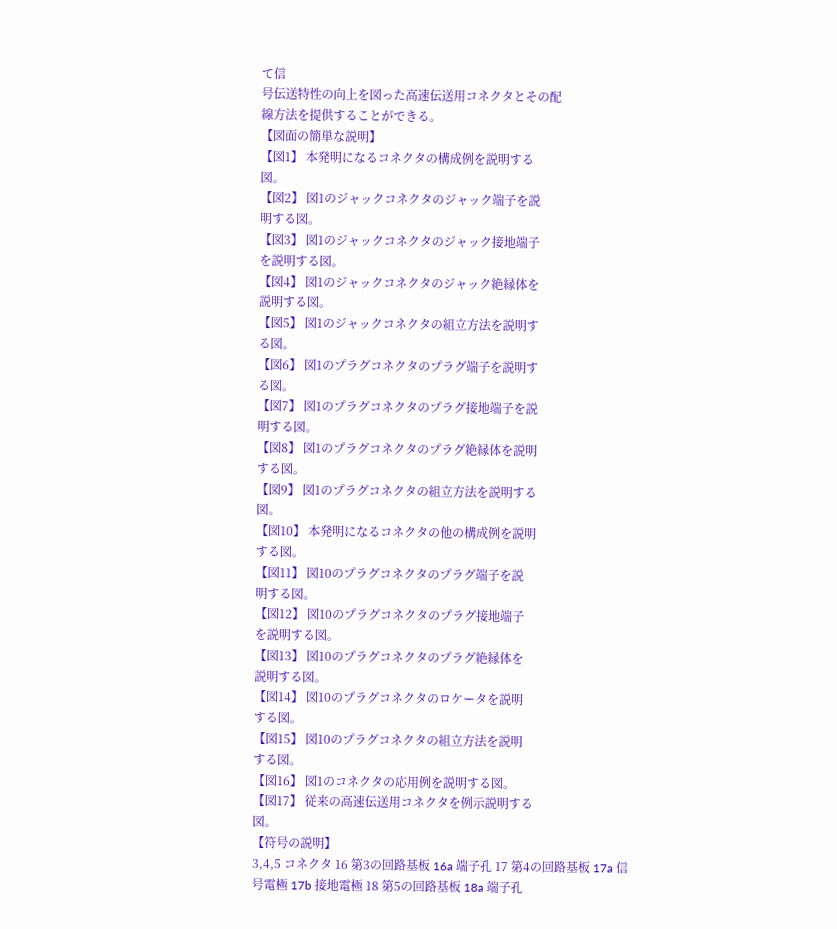て信
号伝送特性の向上を図った高速伝送用コネクタとその配
線方法を提供することができる。
【図面の簡単な説明】
【図1】 本発明になるコネクタの構成例を説明する
図。
【図2】 図1のジャックコネクタのジャック端子を説
明する図。
【図3】 図1のジャックコネクタのジャック接地端子
を説明する図。
【図4】 図1のジャックコネクタのジャック絶縁体を
説明する図。
【図5】 図1のジャックコネクタの組立方法を説明す
る図。
【図6】 図1のプラグコネクタのプラグ端子を説明す
る図。
【図7】 図1のプラグコネクタのプラグ接地端子を説
明する図。
【図8】 図1のプラグコネクタのプラグ絶縁体を説明
する図。
【図9】 図1のプラグコネクタの組立方法を説明する
図。
【図10】 本発明になるコネクタの他の構成例を説明
する図。
【図11】 図10のプラグコネクタのプラグ端子を説
明する図。
【図12】 図10のプラグコネクタのプラグ接地端子
を説明する図。
【図13】 図10のプラグコネクタのプラグ絶縁体を
説明する図。
【図14】 図10のプラグコネクタのロケータを説明
する図。
【図15】 図10のプラグコネクタの組立方法を説明
する図。
【図16】 図1のコネクタの応用例を説明する図。
【図17】 従来の高速伝送用コネクタを例示説明する
図。
【符号の説明】
3,4,5 コネクタ 16 第3の回路基板 16a 端子孔 17 第4の回路基板 17a 信号電極 17b 接地電極 18 第5の回路基板 18a 端子孔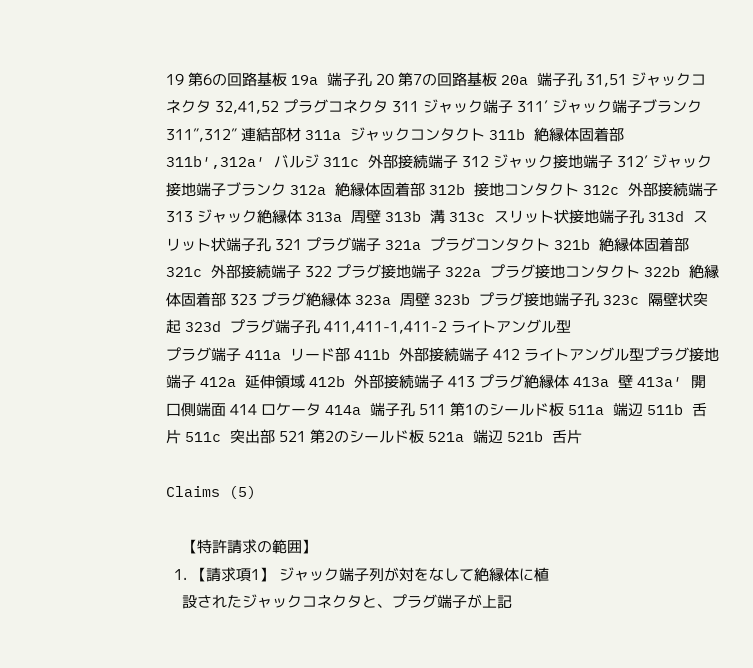19 第6の回路基板 19a 端子孔 20 第7の回路基板 20a 端子孔 31,51 ジャックコネクタ 32,41,52 プラグコネクタ 311 ジャック端子 311′ ジャック端子ブランク 311″,312″ 連結部材 311a ジャックコンタクト 311b 絶縁体固着部 311b′,312a′ バルジ 311c 外部接続端子 312 ジャック接地端子 312′ ジャック接地端子ブランク 312a 絶縁体固着部 312b 接地コンタクト 312c 外部接続端子 313 ジャック絶縁体 313a 周壁 313b 溝 313c スリット状接地端子孔 313d スリット状端子孔 321 プラグ端子 321a プラグコンタクト 321b 絶縁体固着部 321c 外部接続端子 322 プラグ接地端子 322a プラグ接地コンタクト 322b 絶縁体固着部 323 プラグ絶縁体 323a 周壁 323b プラグ接地端子孔 323c 隔壁状突起 323d プラグ端子孔 411,411-1,411-2 ライトアングル型
プラグ端子 411a リード部 411b 外部接続端子 412 ライトアングル型プラグ接地端子 412a 延伸領域 412b 外部接続端子 413 プラグ絶縁体 413a 壁 413a′ 開口側端面 414 ロケータ 414a 端子孔 511 第1のシールド板 511a 端辺 511b 舌片 511c 突出部 521 第2のシールド板 521a 端辺 521b 舌片

Claims (5)

    【特許請求の範囲】
  1. 【請求項1】 ジャック端子列が対をなして絶縁体に植
    設されたジャックコネクタと、プラグ端子が上記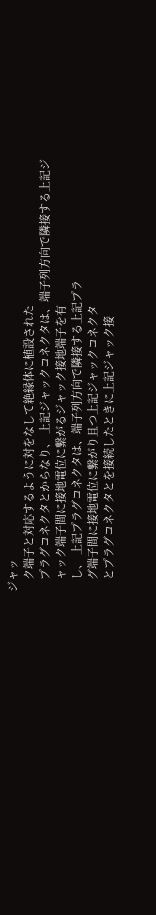ジャッ
    ク端子と対応するように対をなして絶縁体に植設された
    プラグコネクタとからなり、 上記ジャックコネクタは、端子列方向で隣接する上記ジ
    ャック端子間に接地電位に繋がるジャック接地端子を有
    し、 上記プラグコネクタは、端子列方向で隣接する上記プラ
    グ端子間に接地電位に繋がり且つ上記ジャックコネクタ
    とプラグコネクタとを接続したときに上記ジャック接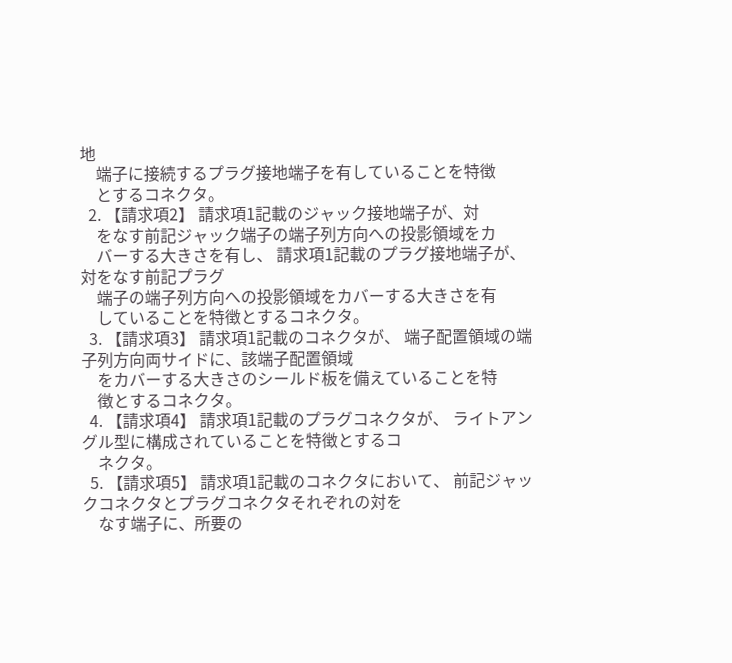地
    端子に接続するプラグ接地端子を有していることを特徴
    とするコネクタ。
  2. 【請求項2】 請求項1記載のジャック接地端子が、対
    をなす前記ジャック端子の端子列方向への投影領域をカ
    バーする大きさを有し、 請求項1記載のプラグ接地端子が、対をなす前記プラグ
    端子の端子列方向への投影領域をカバーする大きさを有
    していることを特徴とするコネクタ。
  3. 【請求項3】 請求項1記載のコネクタが、 端子配置領域の端子列方向両サイドに、該端子配置領域
    をカバーする大きさのシールド板を備えていることを特
    徴とするコネクタ。
  4. 【請求項4】 請求項1記載のプラグコネクタが、 ライトアングル型に構成されていることを特徴とするコ
    ネクタ。
  5. 【請求項5】 請求項1記載のコネクタにおいて、 前記ジャックコネクタとプラグコネクタそれぞれの対を
    なす端子に、所要の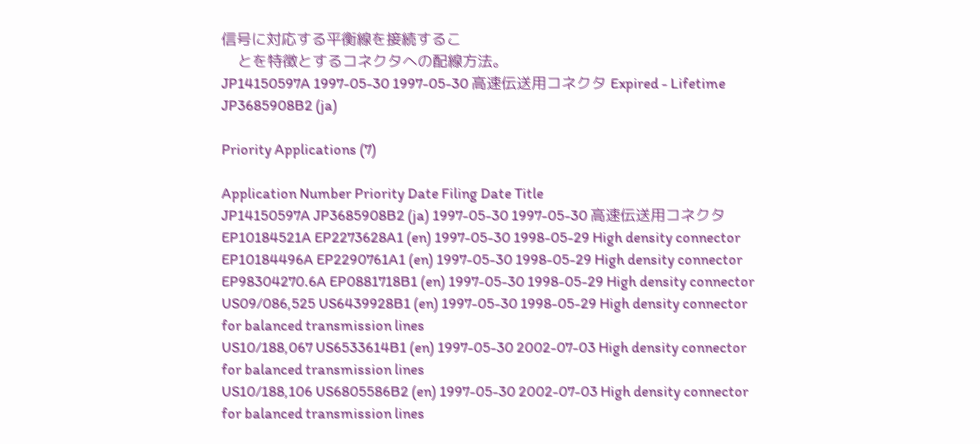信号に対応する平衡線を接続するこ
    とを特徴とするコネクタへの配線方法。
JP14150597A 1997-05-30 1997-05-30 高速伝送用コネクタ Expired - Lifetime JP3685908B2 (ja)

Priority Applications (7)

Application Number Priority Date Filing Date Title
JP14150597A JP3685908B2 (ja) 1997-05-30 1997-05-30 高速伝送用コネクタ
EP10184521A EP2273628A1 (en) 1997-05-30 1998-05-29 High density connector
EP10184496A EP2290761A1 (en) 1997-05-30 1998-05-29 High density connector
EP98304270.6A EP0881718B1 (en) 1997-05-30 1998-05-29 High density connector
US09/086,525 US6439928B1 (en) 1997-05-30 1998-05-29 High density connector for balanced transmission lines
US10/188,067 US6533614B1 (en) 1997-05-30 2002-07-03 High density connector for balanced transmission lines
US10/188,106 US6805586B2 (en) 1997-05-30 2002-07-03 High density connector for balanced transmission lines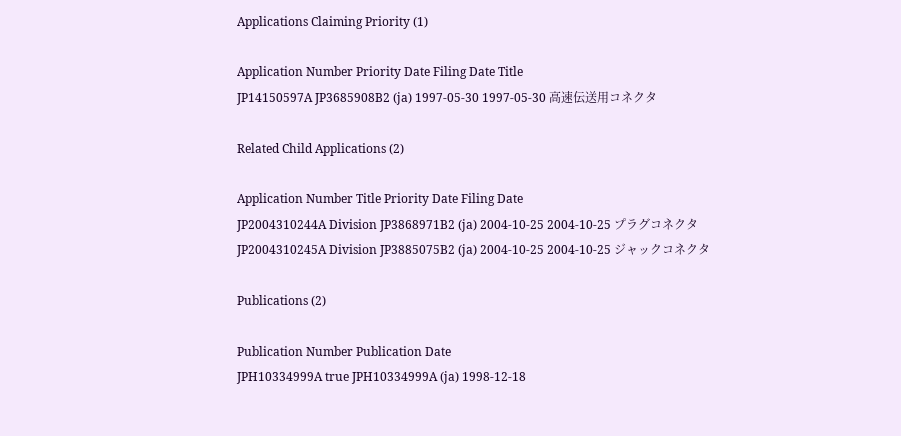Applications Claiming Priority (1)

Application Number Priority Date Filing Date Title
JP14150597A JP3685908B2 (ja) 1997-05-30 1997-05-30 高速伝送用コネクタ

Related Child Applications (2)

Application Number Title Priority Date Filing Date
JP2004310244A Division JP3868971B2 (ja) 2004-10-25 2004-10-25 プラグコネクタ
JP2004310245A Division JP3885075B2 (ja) 2004-10-25 2004-10-25 ジャックコネクタ

Publications (2)

Publication Number Publication Date
JPH10334999A true JPH10334999A (ja) 1998-12-18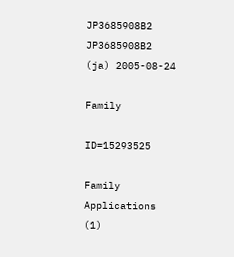JP3685908B2 JP3685908B2 (ja) 2005-08-24

Family

ID=15293525

Family Applications (1)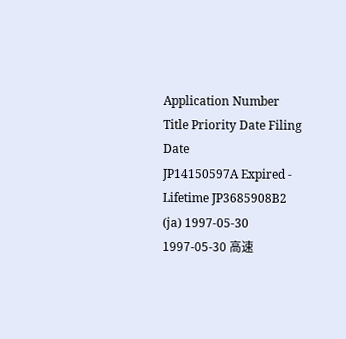Application Number Title Priority Date Filing Date
JP14150597A Expired - Lifetime JP3685908B2 (ja) 1997-05-30 1997-05-30 高速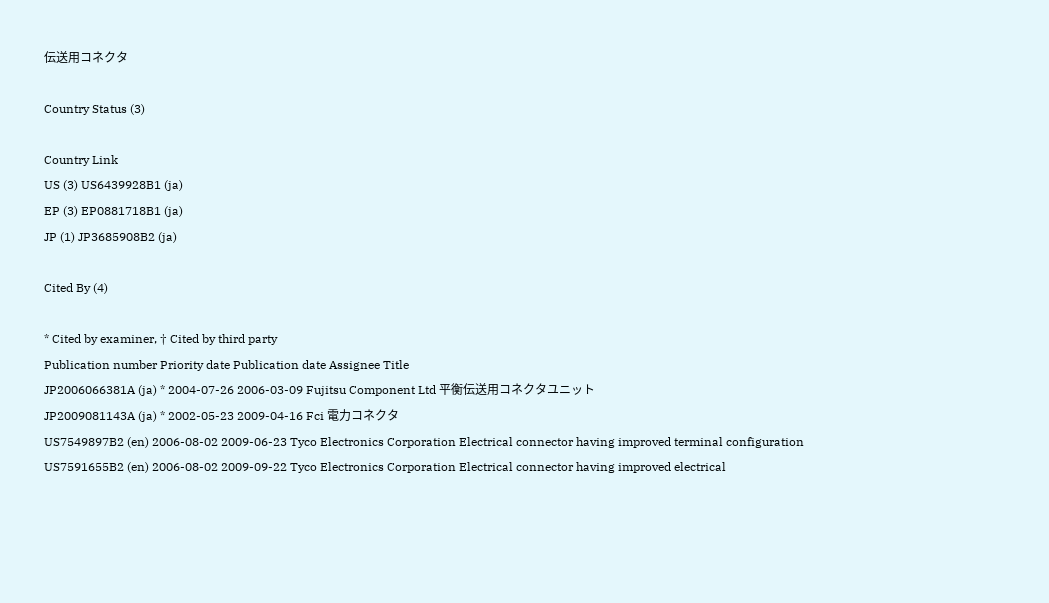伝送用コネクタ

Country Status (3)

Country Link
US (3) US6439928B1 (ja)
EP (3) EP0881718B1 (ja)
JP (1) JP3685908B2 (ja)

Cited By (4)

* Cited by examiner, † Cited by third party
Publication number Priority date Publication date Assignee Title
JP2006066381A (ja) * 2004-07-26 2006-03-09 Fujitsu Component Ltd 平衡伝送用コネクタユニット
JP2009081143A (ja) * 2002-05-23 2009-04-16 Fci 電力コネクタ
US7549897B2 (en) 2006-08-02 2009-06-23 Tyco Electronics Corporation Electrical connector having improved terminal configuration
US7591655B2 (en) 2006-08-02 2009-09-22 Tyco Electronics Corporation Electrical connector having improved electrical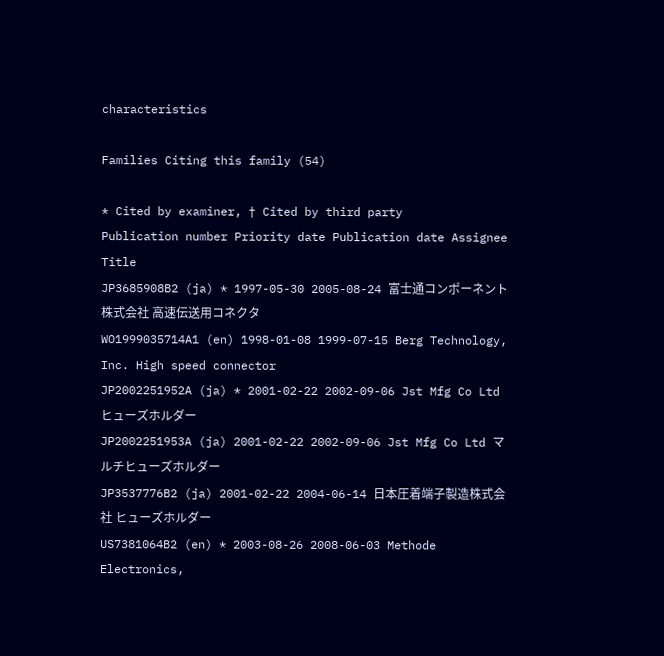characteristics

Families Citing this family (54)

* Cited by examiner, † Cited by third party
Publication number Priority date Publication date Assignee Title
JP3685908B2 (ja) * 1997-05-30 2005-08-24 富士通コンポーネント株式会社 高速伝送用コネクタ
WO1999035714A1 (en) 1998-01-08 1999-07-15 Berg Technology, Inc. High speed connector
JP2002251952A (ja) * 2001-02-22 2002-09-06 Jst Mfg Co Ltd ヒューズホルダー
JP2002251953A (ja) 2001-02-22 2002-09-06 Jst Mfg Co Ltd マルチヒューズホルダー
JP3537776B2 (ja) 2001-02-22 2004-06-14 日本圧着端子製造株式会社 ヒューズホルダー
US7381064B2 (en) * 2003-08-26 2008-06-03 Methode Electronics,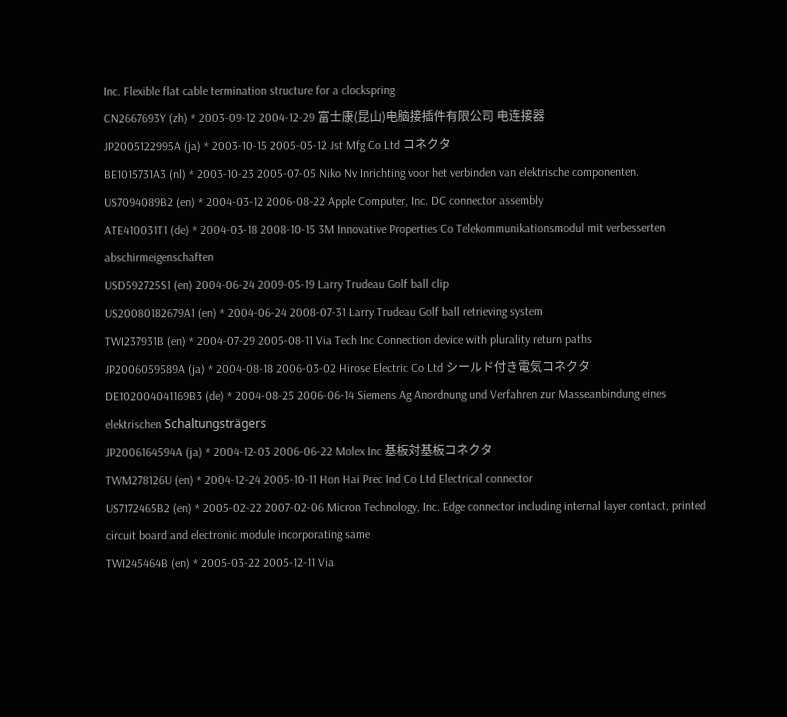Inc. Flexible flat cable termination structure for a clockspring
CN2667693Y (zh) * 2003-09-12 2004-12-29 富士康(昆山)电脑接插件有限公司 电连接器
JP2005122995A (ja) * 2003-10-15 2005-05-12 Jst Mfg Co Ltd コネクタ
BE1015731A3 (nl) * 2003-10-23 2005-07-05 Niko Nv Inrichting voor het verbinden van elektrische componenten.
US7094089B2 (en) * 2004-03-12 2006-08-22 Apple Computer, Inc. DC connector assembly
ATE410031T1 (de) * 2004-03-18 2008-10-15 3M Innovative Properties Co Telekommunikationsmodul mit verbesserten abschirmeigenschaften
USD592725S1 (en) 2004-06-24 2009-05-19 Larry Trudeau Golf ball clip
US20080182679A1 (en) * 2004-06-24 2008-07-31 Larry Trudeau Golf ball retrieving system
TWI237931B (en) * 2004-07-29 2005-08-11 Via Tech Inc Connection device with plurality return paths
JP2006059589A (ja) * 2004-08-18 2006-03-02 Hirose Electric Co Ltd シールド付き電気コネクタ
DE102004041169B3 (de) * 2004-08-25 2006-06-14 Siemens Ag Anordnung und Verfahren zur Masseanbindung eines elektrischen Schaltungsträgers
JP2006164594A (ja) * 2004-12-03 2006-06-22 Molex Inc 基板対基板コネクタ
TWM278126U (en) * 2004-12-24 2005-10-11 Hon Hai Prec Ind Co Ltd Electrical connector
US7172465B2 (en) * 2005-02-22 2007-02-06 Micron Technology, Inc. Edge connector including internal layer contact, printed circuit board and electronic module incorporating same
TWI245464B (en) * 2005-03-22 2005-12-11 Via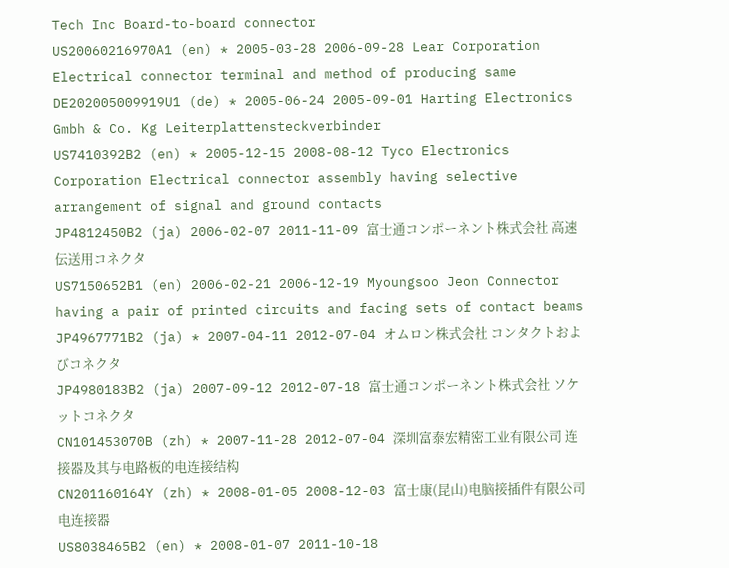Tech Inc Board-to-board connector
US20060216970A1 (en) * 2005-03-28 2006-09-28 Lear Corporation Electrical connector terminal and method of producing same
DE202005009919U1 (de) * 2005-06-24 2005-09-01 Harting Electronics Gmbh & Co. Kg Leiterplattensteckverbinder
US7410392B2 (en) * 2005-12-15 2008-08-12 Tyco Electronics Corporation Electrical connector assembly having selective arrangement of signal and ground contacts
JP4812450B2 (ja) 2006-02-07 2011-11-09 富士通コンポーネント株式会社 高速伝送用コネクタ
US7150652B1 (en) 2006-02-21 2006-12-19 Myoungsoo Jeon Connector having a pair of printed circuits and facing sets of contact beams
JP4967771B2 (ja) * 2007-04-11 2012-07-04 オムロン株式会社 コンタクトおよびコネクタ
JP4980183B2 (ja) 2007-09-12 2012-07-18 富士通コンポーネント株式会社 ソケットコネクタ
CN101453070B (zh) * 2007-11-28 2012-07-04 深圳富泰宏精密工业有限公司 连接器及其与电路板的电连接结构
CN201160164Y (zh) * 2008-01-05 2008-12-03 富士康(昆山)电脑接插件有限公司 电连接器
US8038465B2 (en) * 2008-01-07 2011-10-18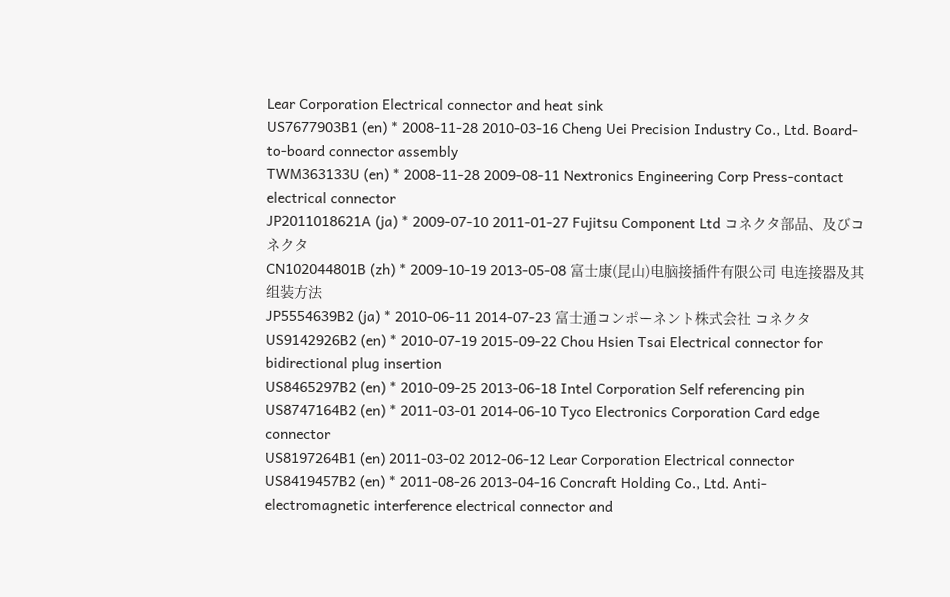Lear Corporation Electrical connector and heat sink
US7677903B1 (en) * 2008-11-28 2010-03-16 Cheng Uei Precision Industry Co., Ltd. Board-to-board connector assembly
TWM363133U (en) * 2008-11-28 2009-08-11 Nextronics Engineering Corp Press-contact electrical connector
JP2011018621A (ja) * 2009-07-10 2011-01-27 Fujitsu Component Ltd コネクタ部品、及びコネクタ
CN102044801B (zh) * 2009-10-19 2013-05-08 富士康(昆山)电脑接插件有限公司 电连接器及其组装方法
JP5554639B2 (ja) * 2010-06-11 2014-07-23 富士通コンポーネント株式会社 コネクタ
US9142926B2 (en) * 2010-07-19 2015-09-22 Chou Hsien Tsai Electrical connector for bidirectional plug insertion
US8465297B2 (en) * 2010-09-25 2013-06-18 Intel Corporation Self referencing pin
US8747164B2 (en) * 2011-03-01 2014-06-10 Tyco Electronics Corporation Card edge connector
US8197264B1 (en) 2011-03-02 2012-06-12 Lear Corporation Electrical connector
US8419457B2 (en) * 2011-08-26 2013-04-16 Concraft Holding Co., Ltd. Anti-electromagnetic interference electrical connector and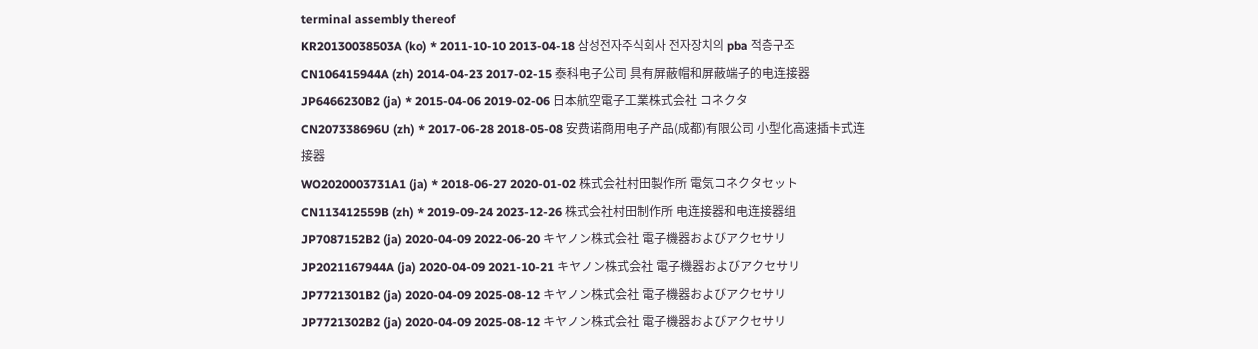terminal assembly thereof
KR20130038503A (ko) * 2011-10-10 2013-04-18 삼성전자주식회사 전자장치의 pba 적층구조
CN106415944A (zh) 2014-04-23 2017-02-15 泰科电子公司 具有屏蔽帽和屏蔽端子的电连接器
JP6466230B2 (ja) * 2015-04-06 2019-02-06 日本航空電子工業株式会社 コネクタ
CN207338696U (zh) * 2017-06-28 2018-05-08 安费诺商用电子产品(成都)有限公司 小型化高速插卡式连接器
WO2020003731A1 (ja) * 2018-06-27 2020-01-02 株式会社村田製作所 電気コネクタセット
CN113412559B (zh) * 2019-09-24 2023-12-26 株式会社村田制作所 电连接器和电连接器组
JP7087152B2 (ja) 2020-04-09 2022-06-20 キヤノン株式会社 電子機器およびアクセサリ
JP2021167944A (ja) 2020-04-09 2021-10-21 キヤノン株式会社 電子機器およびアクセサリ
JP7721301B2 (ja) 2020-04-09 2025-08-12 キヤノン株式会社 電子機器およびアクセサリ
JP7721302B2 (ja) 2020-04-09 2025-08-12 キヤノン株式会社 電子機器およびアクセサリ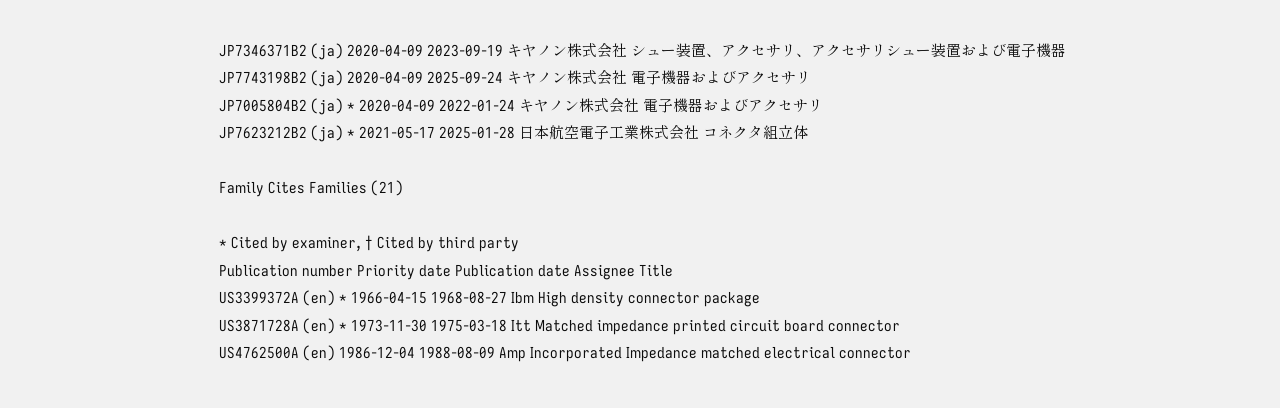JP7346371B2 (ja) 2020-04-09 2023-09-19 キヤノン株式会社 シュー装置、アクセサリ、アクセサリシュー装置および電子機器
JP7743198B2 (ja) 2020-04-09 2025-09-24 キヤノン株式会社 電子機器およびアクセサリ
JP7005804B2 (ja) * 2020-04-09 2022-01-24 キヤノン株式会社 電子機器およびアクセサリ
JP7623212B2 (ja) * 2021-05-17 2025-01-28 日本航空電子工業株式会社 コネクタ組立体

Family Cites Families (21)

* Cited by examiner, † Cited by third party
Publication number Priority date Publication date Assignee Title
US3399372A (en) * 1966-04-15 1968-08-27 Ibm High density connector package
US3871728A (en) * 1973-11-30 1975-03-18 Itt Matched impedance printed circuit board connector
US4762500A (en) 1986-12-04 1988-08-09 Amp Incorporated Impedance matched electrical connector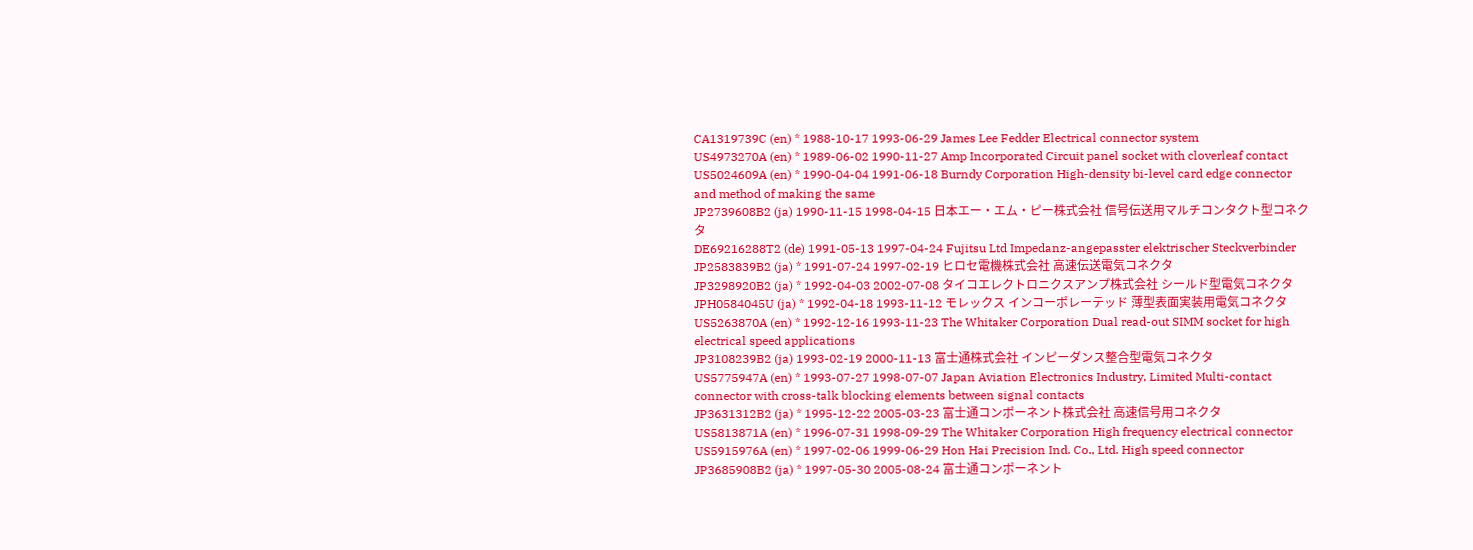CA1319739C (en) * 1988-10-17 1993-06-29 James Lee Fedder Electrical connector system
US4973270A (en) * 1989-06-02 1990-11-27 Amp Incorporated Circuit panel socket with cloverleaf contact
US5024609A (en) * 1990-04-04 1991-06-18 Burndy Corporation High-density bi-level card edge connector and method of making the same
JP2739608B2 (ja) 1990-11-15 1998-04-15 日本エー・エム・ピー株式会社 信号伝送用マルチコンタクト型コネクタ
DE69216288T2 (de) 1991-05-13 1997-04-24 Fujitsu Ltd Impedanz-angepasster elektrischer Steckverbinder
JP2583839B2 (ja) * 1991-07-24 1997-02-19 ヒロセ電機株式会社 高速伝送電気コネクタ
JP3298920B2 (ja) * 1992-04-03 2002-07-08 タイコエレクトロニクスアンプ株式会社 シールド型電気コネクタ
JPH0584045U (ja) * 1992-04-18 1993-11-12 モレックス インコーポレーテッド 薄型表面実装用電気コネクタ
US5263870A (en) * 1992-12-16 1993-11-23 The Whitaker Corporation Dual read-out SIMM socket for high electrical speed applications
JP3108239B2 (ja) 1993-02-19 2000-11-13 富士通株式会社 インピーダンス整合型電気コネクタ
US5775947A (en) * 1993-07-27 1998-07-07 Japan Aviation Electronics Industry, Limited Multi-contact connector with cross-talk blocking elements between signal contacts
JP3631312B2 (ja) * 1995-12-22 2005-03-23 富士通コンポーネント株式会社 高速信号用コネクタ
US5813871A (en) * 1996-07-31 1998-09-29 The Whitaker Corporation High frequency electrical connector
US5915976A (en) * 1997-02-06 1999-06-29 Hon Hai Precision Ind. Co., Ltd. High speed connector
JP3685908B2 (ja) * 1997-05-30 2005-08-24 富士通コンポーネント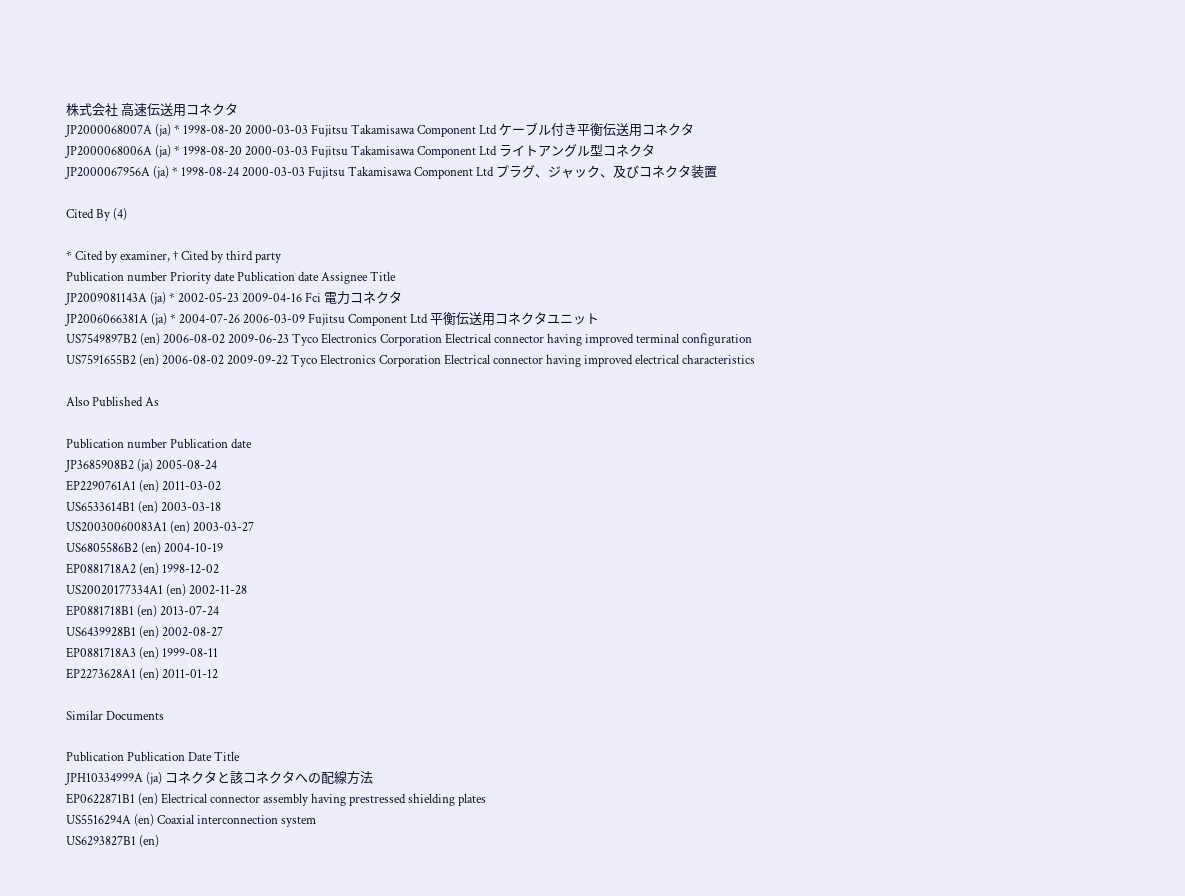株式会社 高速伝送用コネクタ
JP2000068007A (ja) * 1998-08-20 2000-03-03 Fujitsu Takamisawa Component Ltd ケーブル付き平衡伝送用コネクタ
JP2000068006A (ja) * 1998-08-20 2000-03-03 Fujitsu Takamisawa Component Ltd ライトアングル型コネクタ
JP2000067956A (ja) * 1998-08-24 2000-03-03 Fujitsu Takamisawa Component Ltd プラグ、ジャック、及びコネクタ装置

Cited By (4)

* Cited by examiner, † Cited by third party
Publication number Priority date Publication date Assignee Title
JP2009081143A (ja) * 2002-05-23 2009-04-16 Fci 電力コネクタ
JP2006066381A (ja) * 2004-07-26 2006-03-09 Fujitsu Component Ltd 平衡伝送用コネクタユニット
US7549897B2 (en) 2006-08-02 2009-06-23 Tyco Electronics Corporation Electrical connector having improved terminal configuration
US7591655B2 (en) 2006-08-02 2009-09-22 Tyco Electronics Corporation Electrical connector having improved electrical characteristics

Also Published As

Publication number Publication date
JP3685908B2 (ja) 2005-08-24
EP2290761A1 (en) 2011-03-02
US6533614B1 (en) 2003-03-18
US20030060083A1 (en) 2003-03-27
US6805586B2 (en) 2004-10-19
EP0881718A2 (en) 1998-12-02
US20020177334A1 (en) 2002-11-28
EP0881718B1 (en) 2013-07-24
US6439928B1 (en) 2002-08-27
EP0881718A3 (en) 1999-08-11
EP2273628A1 (en) 2011-01-12

Similar Documents

Publication Publication Date Title
JPH10334999A (ja) コネクタと該コネクタへの配線方法
EP0622871B1 (en) Electrical connector assembly having prestressed shielding plates
US5516294A (en) Coaxial interconnection system
US6293827B1 (en)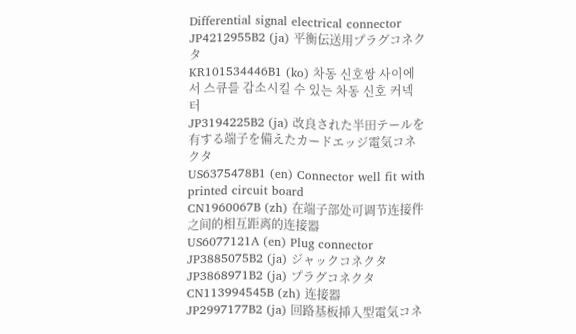Differential signal electrical connector
JP4212955B2 (ja) 平衡伝送用プラグコネクタ
KR101534446B1 (ko) 차동 신호쌍 사이에서 스큐를 감소시킬 수 있는 차동 신호 커넥터
JP3194225B2 (ja) 改良された半田テールを有する端子を備えたカードエッジ電気コネクタ
US6375478B1 (en) Connector well fit with printed circuit board
CN1960067B (zh) 在端子部处可调节连接件之间的相互距离的连接器
US6077121A (en) Plug connector
JP3885075B2 (ja) ジャックコネクタ
JP3868971B2 (ja) プラグコネクタ
CN113994545B (zh) 连接器
JP2997177B2 (ja) 回路基板挿入型電気コネ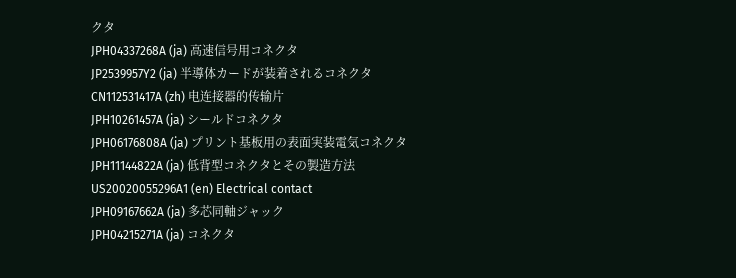クタ
JPH04337268A (ja) 高速信号用コネクタ
JP2539957Y2 (ja) 半導体カードが装着されるコネクタ
CN112531417A (zh) 电连接器的传输片
JPH10261457A (ja) シールドコネクタ
JPH06176808A (ja) プリント基板用の表面実装電気コネクタ
JPH11144822A (ja) 低背型コネクタとその製造方法
US20020055296A1 (en) Electrical contact
JPH09167662A (ja) 多芯同軸ジャック
JPH04215271A (ja) コネクタ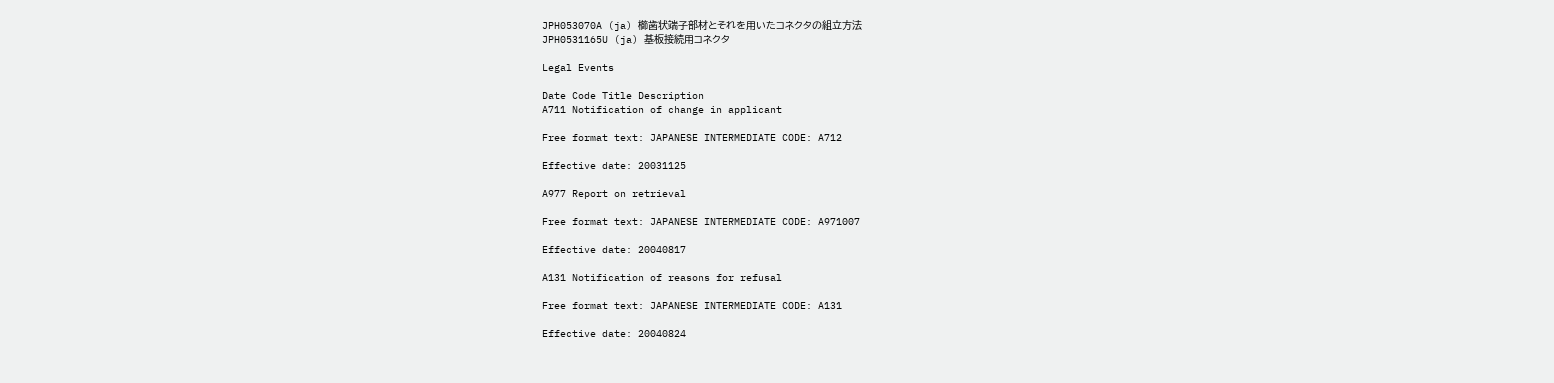JPH053070A (ja) 櫛歯状端子部材とそれを用いたコネクタの組立方法
JPH0531165U (ja) 基板接続用コネクタ

Legal Events

Date Code Title Description
A711 Notification of change in applicant

Free format text: JAPANESE INTERMEDIATE CODE: A712

Effective date: 20031125

A977 Report on retrieval

Free format text: JAPANESE INTERMEDIATE CODE: A971007

Effective date: 20040817

A131 Notification of reasons for refusal

Free format text: JAPANESE INTERMEDIATE CODE: A131

Effective date: 20040824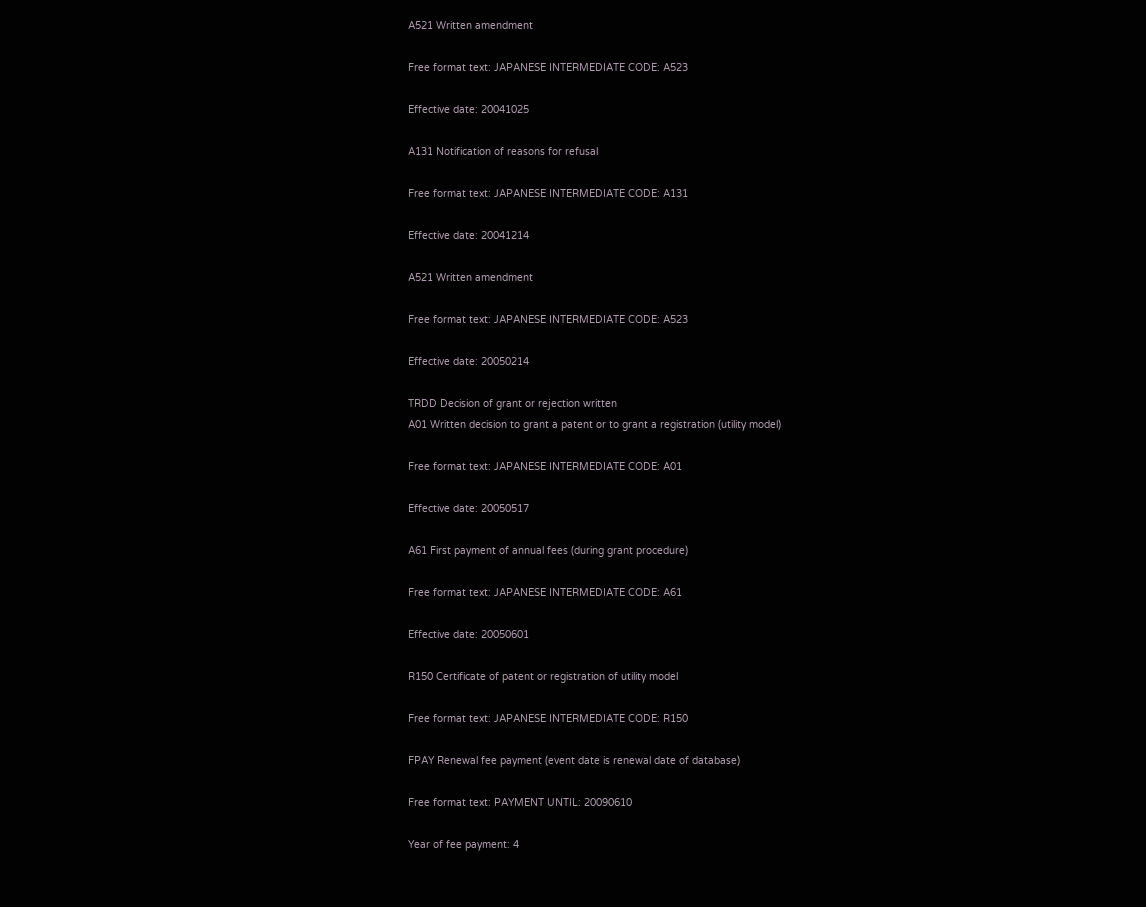A521 Written amendment

Free format text: JAPANESE INTERMEDIATE CODE: A523

Effective date: 20041025

A131 Notification of reasons for refusal

Free format text: JAPANESE INTERMEDIATE CODE: A131

Effective date: 20041214

A521 Written amendment

Free format text: JAPANESE INTERMEDIATE CODE: A523

Effective date: 20050214

TRDD Decision of grant or rejection written
A01 Written decision to grant a patent or to grant a registration (utility model)

Free format text: JAPANESE INTERMEDIATE CODE: A01

Effective date: 20050517

A61 First payment of annual fees (during grant procedure)

Free format text: JAPANESE INTERMEDIATE CODE: A61

Effective date: 20050601

R150 Certificate of patent or registration of utility model

Free format text: JAPANESE INTERMEDIATE CODE: R150

FPAY Renewal fee payment (event date is renewal date of database)

Free format text: PAYMENT UNTIL: 20090610

Year of fee payment: 4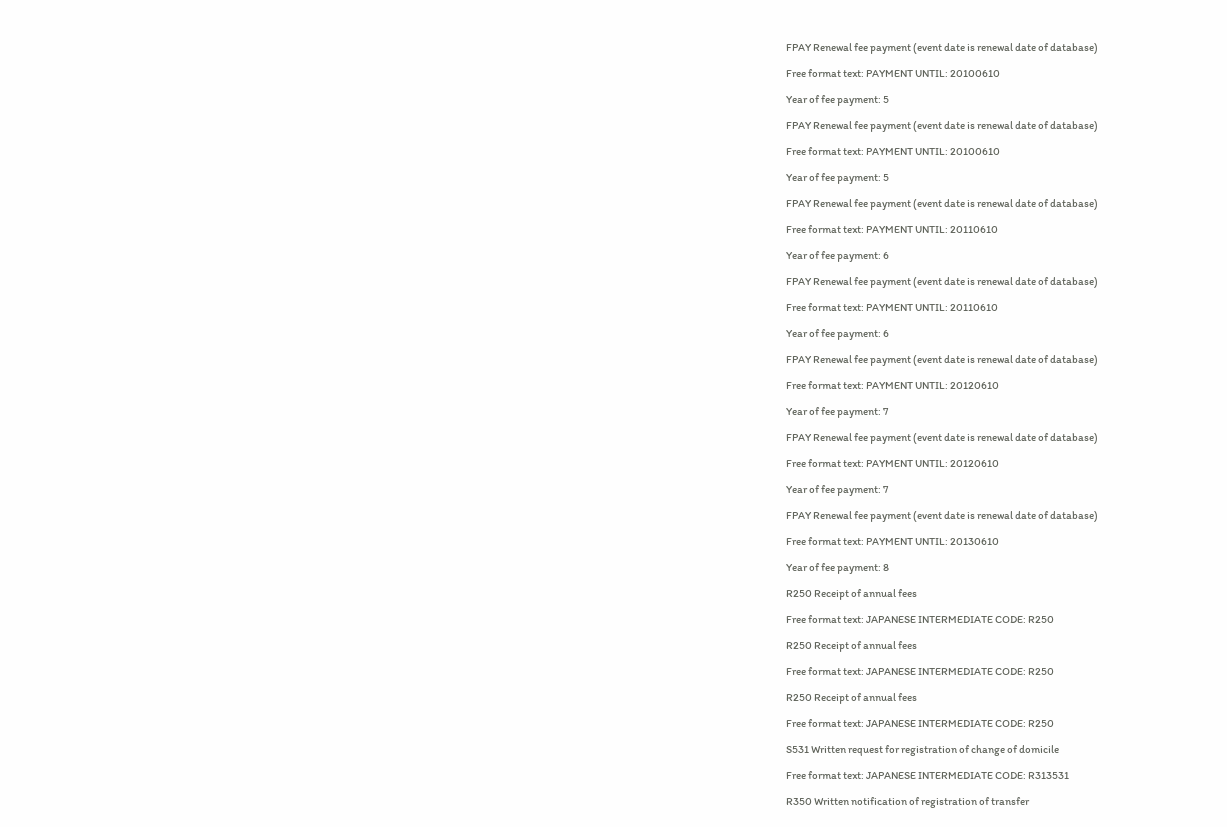FPAY Renewal fee payment (event date is renewal date of database)

Free format text: PAYMENT UNTIL: 20100610

Year of fee payment: 5

FPAY Renewal fee payment (event date is renewal date of database)

Free format text: PAYMENT UNTIL: 20100610

Year of fee payment: 5

FPAY Renewal fee payment (event date is renewal date of database)

Free format text: PAYMENT UNTIL: 20110610

Year of fee payment: 6

FPAY Renewal fee payment (event date is renewal date of database)

Free format text: PAYMENT UNTIL: 20110610

Year of fee payment: 6

FPAY Renewal fee payment (event date is renewal date of database)

Free format text: PAYMENT UNTIL: 20120610

Year of fee payment: 7

FPAY Renewal fee payment (event date is renewal date of database)

Free format text: PAYMENT UNTIL: 20120610

Year of fee payment: 7

FPAY Renewal fee payment (event date is renewal date of database)

Free format text: PAYMENT UNTIL: 20130610

Year of fee payment: 8

R250 Receipt of annual fees

Free format text: JAPANESE INTERMEDIATE CODE: R250

R250 Receipt of annual fees

Free format text: JAPANESE INTERMEDIATE CODE: R250

R250 Receipt of annual fees

Free format text: JAPANESE INTERMEDIATE CODE: R250

S531 Written request for registration of change of domicile

Free format text: JAPANESE INTERMEDIATE CODE: R313531

R350 Written notification of registration of transfer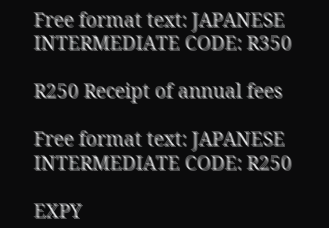Free format text: JAPANESE INTERMEDIATE CODE: R350

R250 Receipt of annual fees

Free format text: JAPANESE INTERMEDIATE CODE: R250

EXPY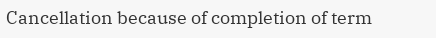Cancellation because of completion of term